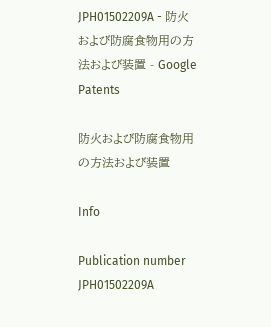JPH01502209A - 防火および防腐食物用の方法および装置 - Google Patents

防火および防腐食物用の方法および装置

Info

Publication number
JPH01502209A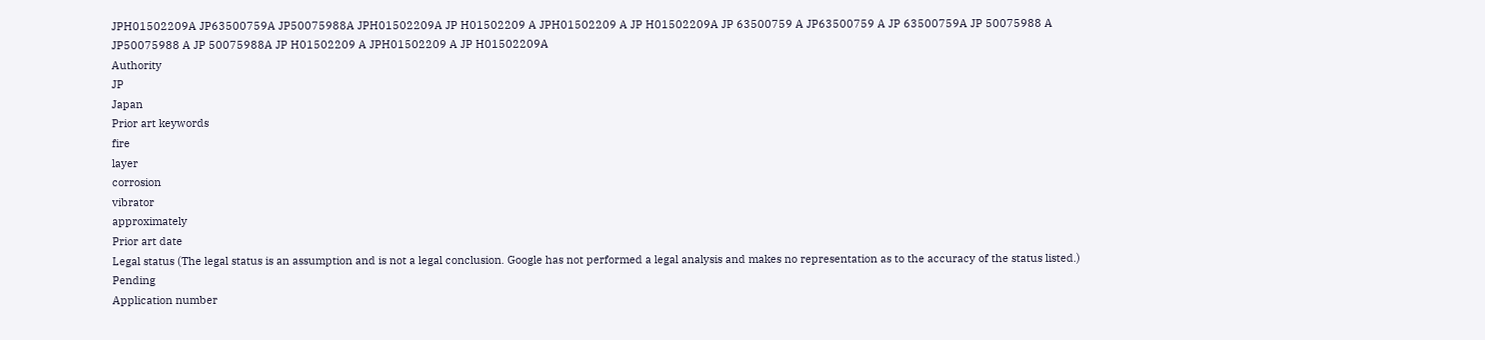JPH01502209A JP63500759A JP50075988A JPH01502209A JP H01502209 A JPH01502209 A JP H01502209A JP 63500759 A JP63500759 A JP 63500759A JP 50075988 A JP50075988 A JP 50075988A JP H01502209 A JPH01502209 A JP H01502209A
Authority
JP
Japan
Prior art keywords
fire
layer
corrosion
vibrator
approximately
Prior art date
Legal status (The legal status is an assumption and is not a legal conclusion. Google has not performed a legal analysis and makes no representation as to the accuracy of the status listed.)
Pending
Application number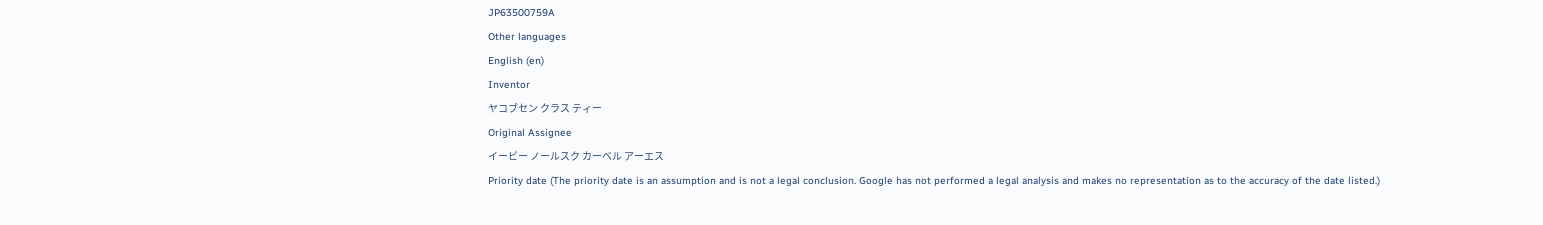JP63500759A
Other languages
English (en)
Inventor
ヤコブセン クラス ティー
Original Assignee
イービー ノールスク カーベル アーエス
Priority date (The priority date is an assumption and is not a legal conclusion. Google has not performed a legal analysis and makes no representation as to the accuracy of the date listed.)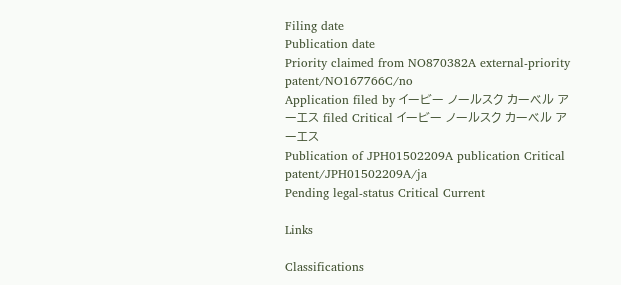Filing date
Publication date
Priority claimed from NO870382A external-priority patent/NO167766C/no
Application filed by イービー ノールスク カーベル アーエス filed Critical イービー ノールスク カーベル アーエス
Publication of JPH01502209A publication Critical patent/JPH01502209A/ja
Pending legal-status Critical Current

Links

Classifications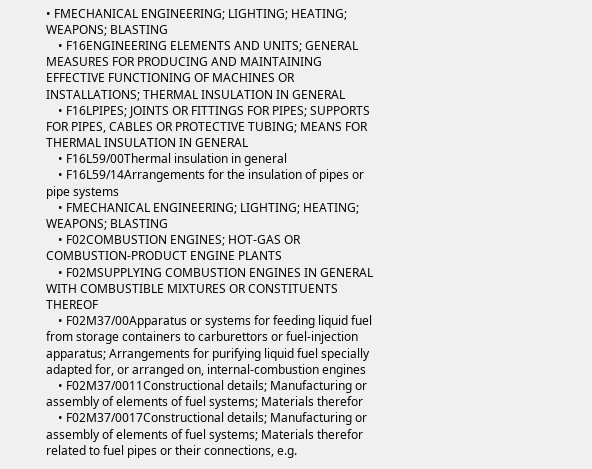• FMECHANICAL ENGINEERING; LIGHTING; HEATING; WEAPONS; BLASTING
    • F16ENGINEERING ELEMENTS AND UNITS; GENERAL MEASURES FOR PRODUCING AND MAINTAINING EFFECTIVE FUNCTIONING OF MACHINES OR INSTALLATIONS; THERMAL INSULATION IN GENERAL
    • F16LPIPES; JOINTS OR FITTINGS FOR PIPES; SUPPORTS FOR PIPES, CABLES OR PROTECTIVE TUBING; MEANS FOR THERMAL INSULATION IN GENERAL
    • F16L59/00Thermal insulation in general
    • F16L59/14Arrangements for the insulation of pipes or pipe systems
    • FMECHANICAL ENGINEERING; LIGHTING; HEATING; WEAPONS; BLASTING
    • F02COMBUSTION ENGINES; HOT-GAS OR COMBUSTION-PRODUCT ENGINE PLANTS
    • F02MSUPPLYING COMBUSTION ENGINES IN GENERAL WITH COMBUSTIBLE MIXTURES OR CONSTITUENTS THEREOF
    • F02M37/00Apparatus or systems for feeding liquid fuel from storage containers to carburettors or fuel-injection apparatus; Arrangements for purifying liquid fuel specially adapted for, or arranged on, internal-combustion engines
    • F02M37/0011Constructional details; Manufacturing or assembly of elements of fuel systems; Materials therefor
    • F02M37/0017Constructional details; Manufacturing or assembly of elements of fuel systems; Materials therefor related to fuel pipes or their connections, e.g.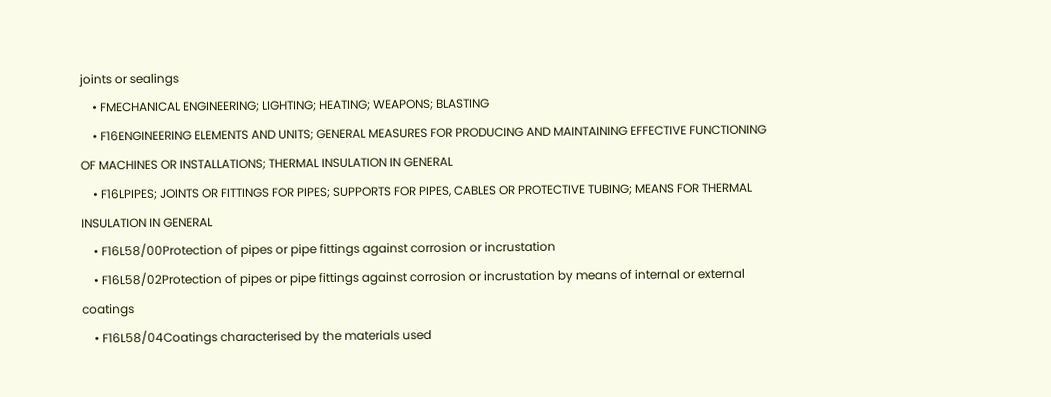joints or sealings
    • FMECHANICAL ENGINEERING; LIGHTING; HEATING; WEAPONS; BLASTING
    • F16ENGINEERING ELEMENTS AND UNITS; GENERAL MEASURES FOR PRODUCING AND MAINTAINING EFFECTIVE FUNCTIONING OF MACHINES OR INSTALLATIONS; THERMAL INSULATION IN GENERAL
    • F16LPIPES; JOINTS OR FITTINGS FOR PIPES; SUPPORTS FOR PIPES, CABLES OR PROTECTIVE TUBING; MEANS FOR THERMAL INSULATION IN GENERAL
    • F16L58/00Protection of pipes or pipe fittings against corrosion or incrustation
    • F16L58/02Protection of pipes or pipe fittings against corrosion or incrustation by means of internal or external coatings
    • F16L58/04Coatings characterised by the materials used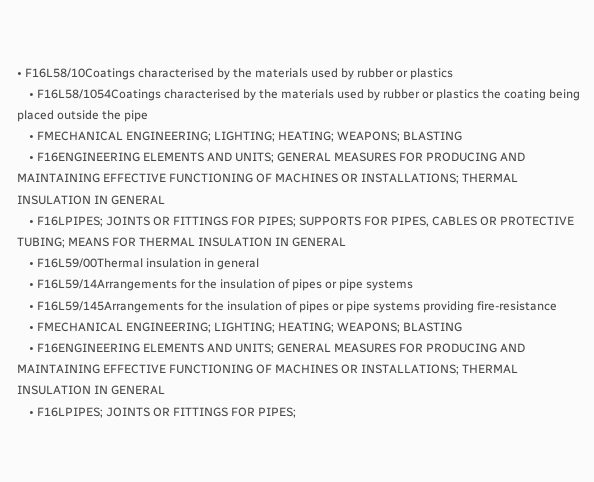• F16L58/10Coatings characterised by the materials used by rubber or plastics
    • F16L58/1054Coatings characterised by the materials used by rubber or plastics the coating being placed outside the pipe
    • FMECHANICAL ENGINEERING; LIGHTING; HEATING; WEAPONS; BLASTING
    • F16ENGINEERING ELEMENTS AND UNITS; GENERAL MEASURES FOR PRODUCING AND MAINTAINING EFFECTIVE FUNCTIONING OF MACHINES OR INSTALLATIONS; THERMAL INSULATION IN GENERAL
    • F16LPIPES; JOINTS OR FITTINGS FOR PIPES; SUPPORTS FOR PIPES, CABLES OR PROTECTIVE TUBING; MEANS FOR THERMAL INSULATION IN GENERAL
    • F16L59/00Thermal insulation in general
    • F16L59/14Arrangements for the insulation of pipes or pipe systems
    • F16L59/145Arrangements for the insulation of pipes or pipe systems providing fire-resistance
    • FMECHANICAL ENGINEERING; LIGHTING; HEATING; WEAPONS; BLASTING
    • F16ENGINEERING ELEMENTS AND UNITS; GENERAL MEASURES FOR PRODUCING AND MAINTAINING EFFECTIVE FUNCTIONING OF MACHINES OR INSTALLATIONS; THERMAL INSULATION IN GENERAL
    • F16LPIPES; JOINTS OR FITTINGS FOR PIPES;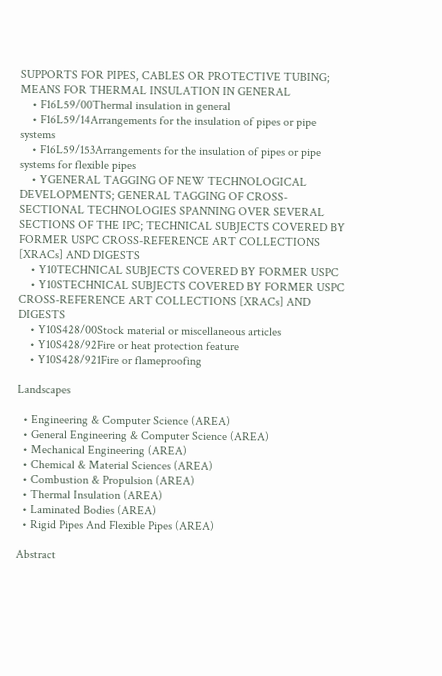SUPPORTS FOR PIPES, CABLES OR PROTECTIVE TUBING; MEANS FOR THERMAL INSULATION IN GENERAL
    • F16L59/00Thermal insulation in general
    • F16L59/14Arrangements for the insulation of pipes or pipe systems
    • F16L59/153Arrangements for the insulation of pipes or pipe systems for flexible pipes
    • YGENERAL TAGGING OF NEW TECHNOLOGICAL DEVELOPMENTS; GENERAL TAGGING OF CROSS-SECTIONAL TECHNOLOGIES SPANNING OVER SEVERAL SECTIONS OF THE IPC; TECHNICAL SUBJECTS COVERED BY FORMER USPC CROSS-REFERENCE ART COLLECTIONS [XRACs] AND DIGESTS
    • Y10TECHNICAL SUBJECTS COVERED BY FORMER USPC
    • Y10STECHNICAL SUBJECTS COVERED BY FORMER USPC CROSS-REFERENCE ART COLLECTIONS [XRACs] AND DIGESTS
    • Y10S428/00Stock material or miscellaneous articles
    • Y10S428/92Fire or heat protection feature
    • Y10S428/921Fire or flameproofing

Landscapes

  • Engineering & Computer Science (AREA)
  • General Engineering & Computer Science (AREA)
  • Mechanical Engineering (AREA)
  • Chemical & Material Sciences (AREA)
  • Combustion & Propulsion (AREA)
  • Thermal Insulation (AREA)
  • Laminated Bodies (AREA)
  • Rigid Pipes And Flexible Pipes (AREA)

Abstract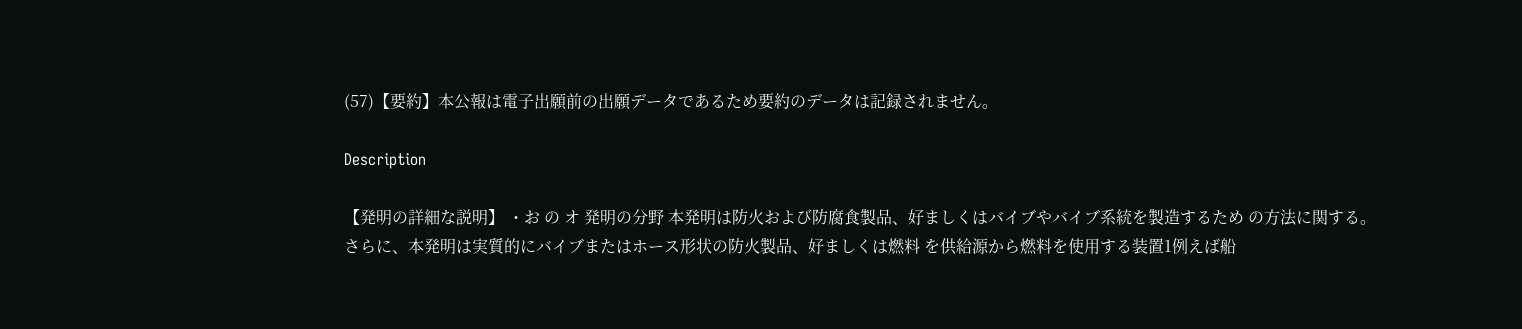(57)【要約】本公報は電子出願前の出願データであるため要約のデータは記録されません。

Description

【発明の詳細な説明】 ・お の オ 発明の分野 本発明は防火および防腐食製品、好ましくはバイブやバイブ系統を製造するため の方法に関する。
さらに、本発明は実質的にバイブまたはホース形状の防火製品、好ましくは燃料 を供給源から燃料を使用する装置1例えば船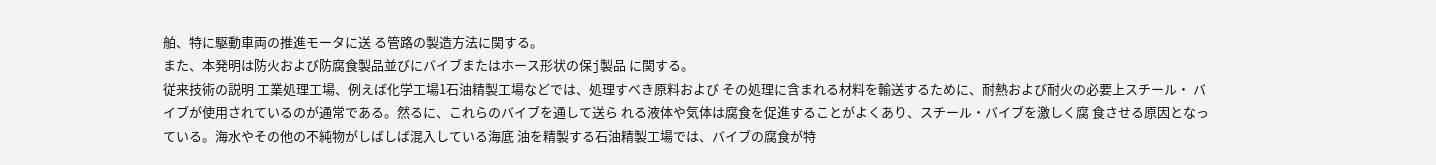舶、特に駆動車両の推進モータに送 る管路の製造方法に関する。
また、本発明は防火および防腐食製品並びにバイブまたはホース形状の保j製品 に関する。
従来技術の説明 工業処理工場、例えば化学工場1石油精製工場などでは、処理すべき原料および その処理に含まれる材料を輸送するために、耐熱および耐火の必要上スチール・ バイブが使用されているのが通常である。然るに、これらのバイブを通して送ら れる液体や気体は腐食を促進することがよくあり、スチール・バイブを激しく腐 食させる原因となっている。海水やその他の不純物がしばしば混入している海底 油を精製する石油精製工場では、バイブの腐食が特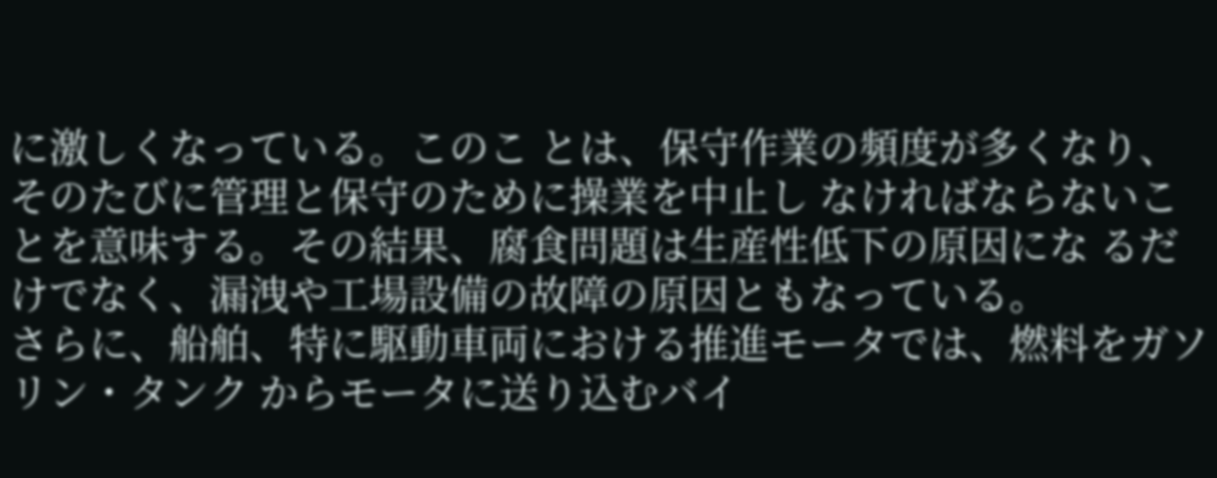に激しくなっている。このこ とは、保守作業の頻度が多くなり、そのたびに管理と保守のために操業を中止し なければならないことを意味する。その結果、腐食問題は生産性低下の原因にな るだけでなく、漏洩や工場設備の故障の原因ともなっている。
さらに、船舶、特に駆動車両における推進モータでは、燃料をガソリン・タンク からモータに送り込むバイ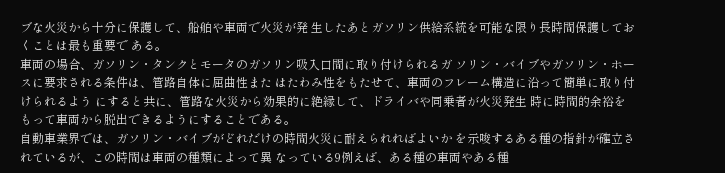ブな火災から十分に保護して、船舶や車両で火災が発 生したあとガソリン供給系統を可能な限り長時間保護しておくことは最も重要で ある。
車両の場合、ガソリン・タンクとモータのガソリン吸入口間に取り付けられるガ ソリン・バイブやガソリン・ホースに要求される条件は、管路自体に屈曲性また はたわみ性をもたせて、車両のフレーム構造に沿って簡単に取り付けられるよう にすると共に、管路な火災から効果的に絶縁して、ドライバや同乗者が火災発生 時に時間的余裕をもって車両から脱出できるようにすることである。
自動車業界では、ガソリン・バイブがどれだけの時間火災に耐えられればよいか を示唆するある種の指針が確立されているが、この時間は車両の種類によって異 なっている9例えば、ある種の車両やある種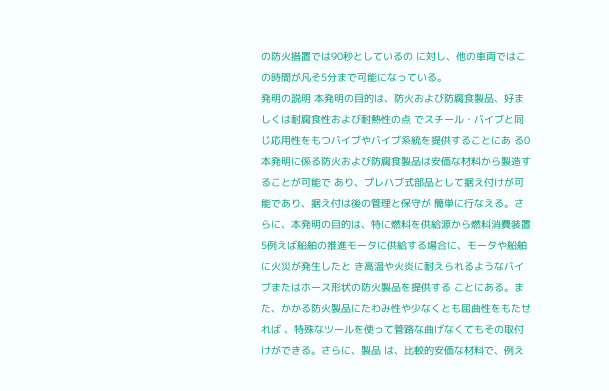の防火措置では90秒としているの に対し、他の車両ではこの時間が凡そ5分まで可能になっている。
発明の説明 本発明の目的は、防火および防腐食製品、好ましくは耐腐食性および耐熱性の点 でスチール・バイブと同じ応用性をもつバイブやバイブ系統を提供することにあ る0本発明に係る防火および防腐食製品は安価な材料から製造することが可能で あり、プレハブ式部品として据え付けが可能であり、据え付は後の管理と保守が 簡単に行なえる。さらに、本発明の目的は、特に燃料を供給源から燃料消費装置 5例えば船舶の推進モータに供給する場合に、モータや船舶に火災が発生したと き高温や火炎に耐えられるようなバイブまたはホース形状の防火製品を提供する ことにある。また、かかる防火製品にたわみ性や少なくとも屈曲性をもたせれば 、特殊なツールを使って管路な曲げなくてもその取付けができる。さらに、製品 は、比較的安価な材料で、例え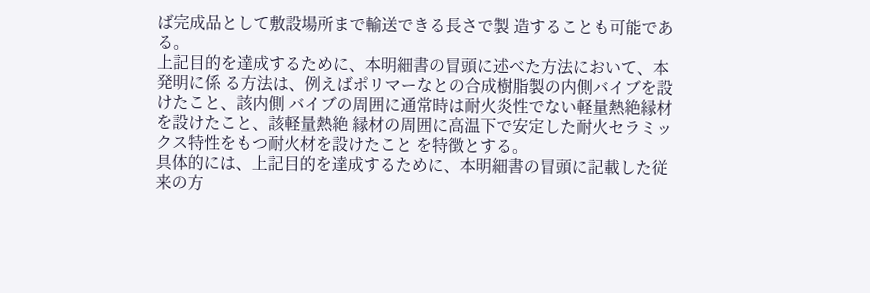ば完成品として敷設場所まで輸送できる長さで製 造することも可能である。
上記目的を達成するために、本明細書の冒頭に述べた方法において、本発明に係 る方法は、例えばポリマーなとの合成樹脂製の内側バイブを設けたこと、該内側 バイブの周囲に通常時は耐火炎性でない軽量熱絶縁材を設けたこと、該軽量熱絶 縁材の周囲に高温下で安定した耐火セラミックス特性をもつ耐火材を設けたこと を特徴とする。
具体的には、上記目的を達成するために、本明細書の冒頭に記載した従来の方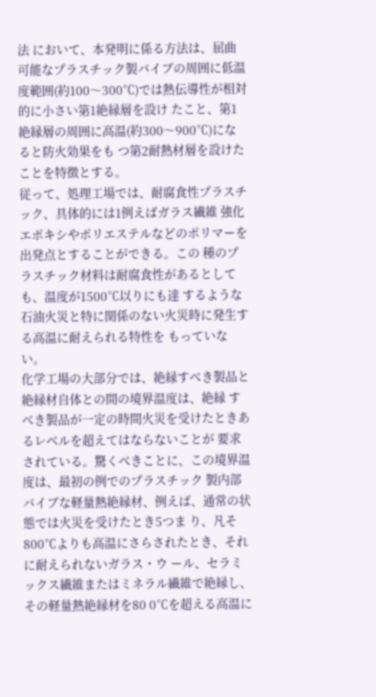法 において、本発明に係る方法は、屈曲可能なプラスチック製バイブの周囲に低温 度範囲(約100〜300℃)では熱伝導性が相対的に小さい第1絶縁層を設け たこと、第1絶縁層の周囲に高温(約300〜900℃)になると防火効果をも つ第2耐熱材層を設けたことを特徴とする。
従って、処理工場では、耐腐食性プラスチック、具体的には1例えばガラス繊維 強化エポキシやポリエステルなどのポリマーを出発点とすることができる。この 種のプラスチック材料は耐腐食性があるとしても、温度が1500℃以りにも達 するような石油火災と特に関係のない火災時に発生する高温に耐えられる特性を もっていない。
化学工場の大部分では、絶縁すべき製品と絶縁材自体との間の境界温度は、絶縁 すべき製品が一定の時間火災を受けたときあるレベルを超えてはならないことが 要求されている。驚くべきことに、この境界温度は、最初の例でのプラスチック 製内部バイブな軽量熱絶縁材、例えば、通常の状態では火災を受けたとき5つま り、凡そ800℃よりも高温にさらされたとき、それに耐えられないガラス・ウ ール、セラミックス繊維またはミネラル繊維で絶縁し、その軽量熱絶縁材を80 0℃を超える高温に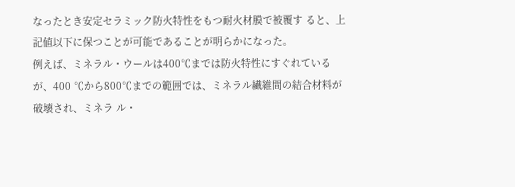なったとき安定セラミック防火特性をもつ耐火材膜で被覆す ると、上記値以下に保つことが可能であることが明らかになった。
例えば、ミネラル・ウールは400℃までは防火特性にすぐれているが、400 ℃から800℃までの範囲では、ミネラル繊維間の結合材料が破壊され、ミネラ ル・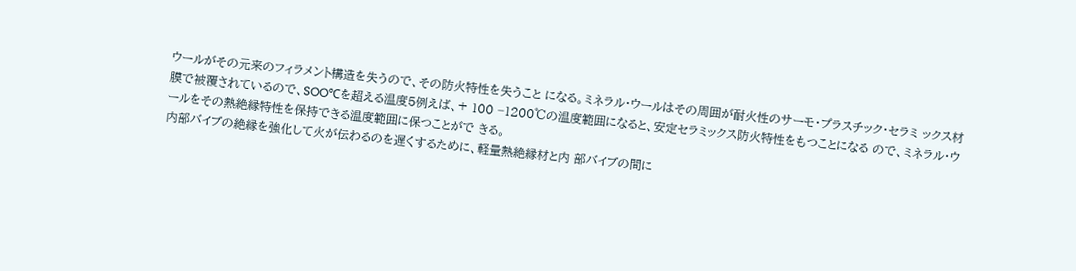ウールがその元来のフィラメント構造を失うので、その防火特性を失うこと になる。ミネラル・ウールはその周囲が耐火性のサーモ・プラスチック・セラミ ックス材膜で被覆されているので、SOO℃を超える温度5例えば、+ 100 −1200℃の温度範囲になると、安定セラミックス防火特性をもつことになる ので、ミネラル・ウールをその熱絶縁特性を保持できる温度範囲に保つことがで きる。
内部バイブの絶縁を強化して火が伝わるのを遅くするために、軽量熱絶縁材と内 部バイブの間に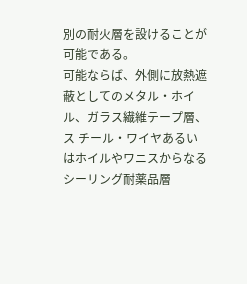別の耐火層を設けることが可能である。
可能ならば、外側に放熱遮蔽としてのメタル・ホイル、ガラス繊維テープ層、ス チール・ワイヤあるいはホイルやワニスからなるシーリング耐薬品層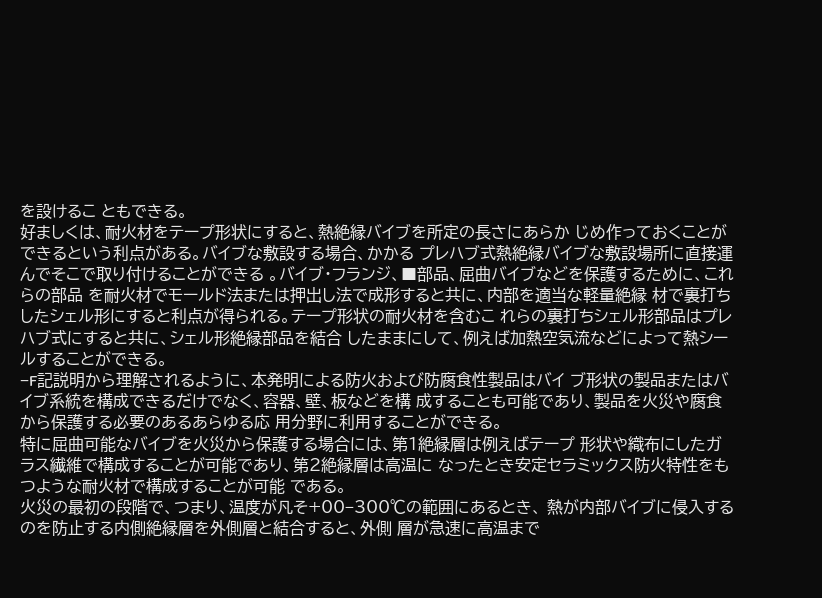を設けるこ ともできる。
好ましくは、耐火材をテープ形状にすると、熱絶縁バイブを所定の長さにあらか じめ作っておくことができるという利点がある。バイブな敷設する場合、かかる プレハブ式熱絶縁バイブな敷設場所に直接運んでそこで取り付けることができる 。バイブ・フランジ、■部品、屈曲バイブなどを保護するために、これらの部品 を耐火材でモールド法または押出し法で成形すると共に、内部を適当な軽量絶縁 材で裏打ちしたシェル形にすると利点が得られる。テープ形状の耐火材を含むこ れらの裏打ちシェル形部品はプレハブ式にすると共に、シェル形絶縁部品を結合 したままにして、例えば加熱空気流などによって熱シールすることができる。
−F記説明から理解されるように、本発明による防火および防腐食性製品はバイ ブ形状の製品またはバイブ系統を構成できるだけでなく、容器、壁、板などを構 成することも可能であり、製品を火災や腐食から保護する必要のあるあらゆる応 用分野に利用することができる。
特に屈曲可能なバイブを火災から保護する場合には、第1絶縁層は例えばテープ 形状や織布にしたガラス繊維で構成することが可能であり、第2絶縁層は高温に なったとき安定セラミックス防火特性をもつような耐火材で構成することが可能 である。
火災の最初の段階で、つまり、温度が凡そ+00−300℃の範囲にあるとき、 熱が内部バイブに侵入するのを防止する内側絶縁層を外側層と結合すると、外側 層が急速に高温まで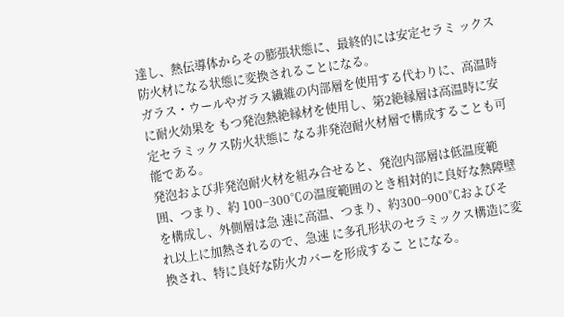達し、熱伝導体からその膨張状態に、最終的には安定セラミ ックス防火材になる状態に変換されることになる。
ガラス・ウールやガラス繊維の内部層を使用する代わりに、高温時に耐火効果を もつ発泡熱絶縁材を使用し、第2絶縁層は高温時に安定セラミックス防火状態に なる非発泡耐火材層で構成することも可能である。
発泡および非発泡耐火材を組み合せると、発泡内部層は低温度範囲、つまり、約 100−300℃の温度範囲のとき相対的に良好な熱障壁を構成し、外側層は急 速に高温、つまり、約300−900℃およびそれ以上に加熱されるので、急速 に多孔形状のセラミックス構造に変換され、特に良好な防火カバーを形成するこ とになる。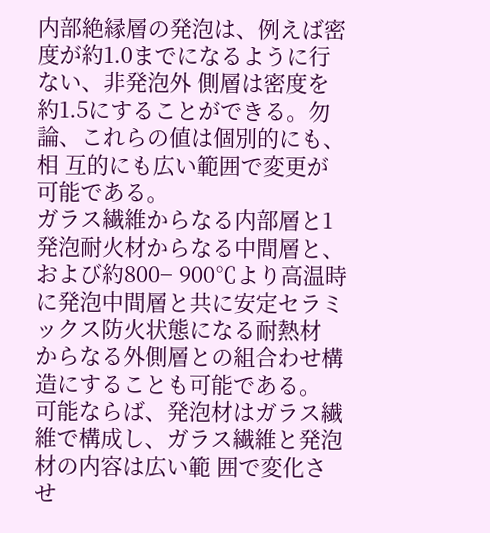内部絶縁層の発泡は、例えば密度が約1.0までになるように行ない、非発泡外 側層は密度を約1.5にすることができる。勿論、これらの値は個別的にも、相 互的にも広い範囲で変更が可能である。
ガラス繊維からなる内部層と1発泡耐火材からなる中間層と、および約800− 900℃より高温時に発泡中間層と共に安定セラミックス防火状態になる耐熱材 からなる外側層との組合わせ構造にすることも可能である。
可能ならば、発泡材はガラス繊維で構成し、ガラス繊維と発泡材の内容は広い範 囲で変化させ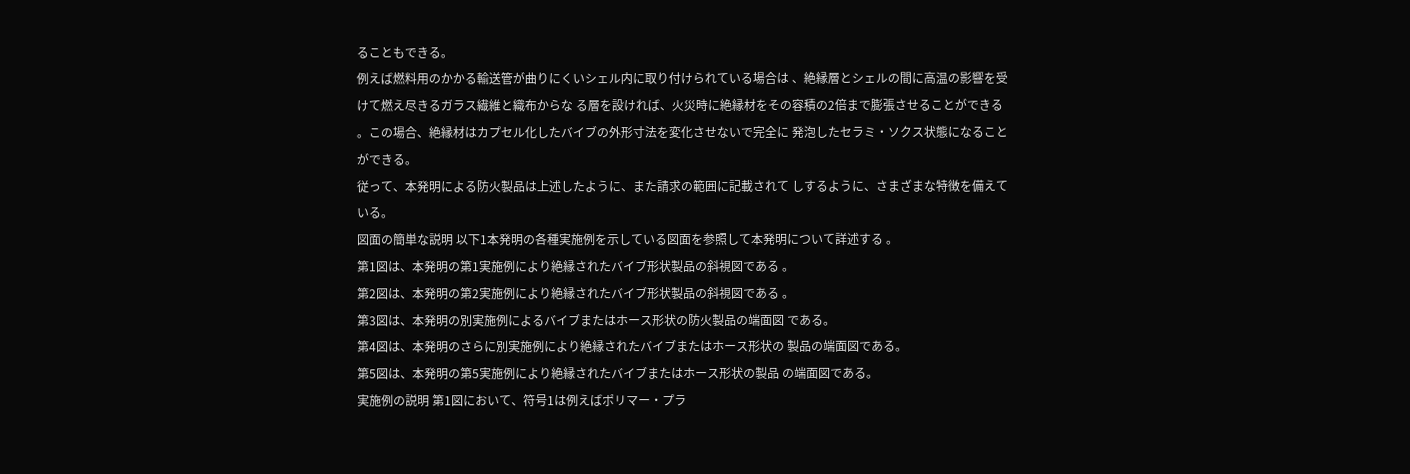ることもできる。
例えば燃料用のかかる輸送管が曲りにくいシェル内に取り付けられている場合は 、絶縁層とシェルの間に高温の影響を受けて燃え尽きるガラス繊維と織布からな る層を設ければ、火災時に絶縁材をその容積の2倍まで膨張させることができる 。この場合、絶縁材はカプセル化したバイブの外形寸法を変化させないで完全に 発泡したセラミ・ソクス状態になることができる。
従って、本発明による防火製品は上述したように、また請求の範囲に記載されて しするように、さまざまな特徴を備えている。
図面の簡単な説明 以下1本発明の各種実施例を示している図面を参照して本発明について詳述する 。
第1図は、本発明の第1実施例により絶縁されたバイブ形状製品の斜視図である 。
第2図は、本発明の第2実施例により絶縁されたバイブ形状製品の斜視図である 。
第3図は、本発明の別実施例によるバイブまたはホース形状の防火製品の端面図 である。
第4図は、本発明のさらに別実施例により絶縁されたバイブまたはホース形状の 製品の端面図である。
第5図は、本発明の第5実施例により絶縁されたバイブまたはホース形状の製品 の端面図である。
実施例の説明 第1図において、符号1は例えばポリマー・プラ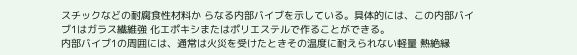スチックなどの耐腐食性材料か らなる内部バイブを示している。具体的には、この内部バイブ1はガラス繊維強 化エポキシまたはポリエステルで作ることができる。
内部バイブ1の周囲には、通常は火災を受けたときその温度に耐えられない軽量 熱絶縁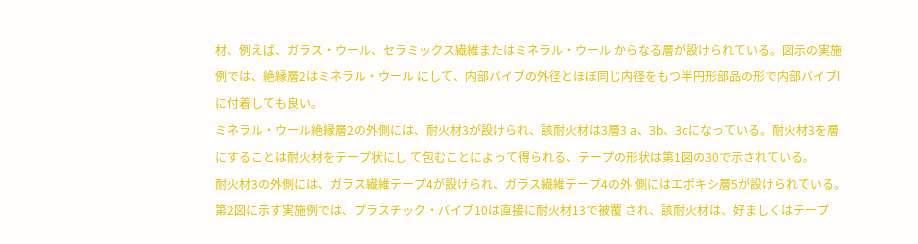材、例えば、ガラス・ウール、セラミックス繊維またはミネラル・ウール からなる層が設けられている。図示の実施例では、絶縁層2はミネラル・ウール にして、内部バイブの外径とほぼ同じ内径をもつ半円形部品の形で内部バイブl に付着しても良い。
ミネラル・ウール絶縁層2の外側には、耐火材3が設けられ、該耐火材は3層3 a、3b、3cになっている。耐火材3を層にすることは耐火材をテープ状にし て包むことによって得られる、テープの形状は第1図の30で示されている。
耐火材3の外側には、ガラス繊維テープ4が設けられ、ガラス繊維テープ4の外 側にはエポキシ層5が設けられている。
第2図に示す実施例では、プラスチック・バイブ10は直接に耐火材13で被覆 され、該耐火材は、好ましくはテープ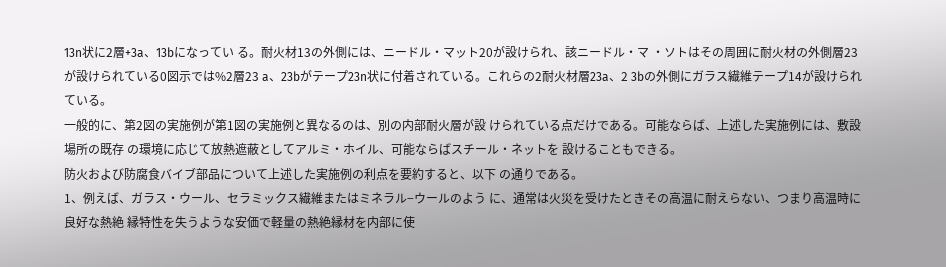13n状に2層+3a、13bになってい る。耐火材13の外側には、ニードル・マット20が設けられ、該ニードル・マ ・ソトはその周囲に耐火材の外側層23が設けられている0図示では%2層23 a、23bがテープ23n状に付着されている。これらの2耐火材層23a、2 3bの外側にガラス繊維テープ14が設けられている。
一般的に、第2図の実施例が第1図の実施例と異なるのは、別の内部耐火層が設 けられている点だけである。可能ならば、上述した実施例には、敷設場所の既存 の環境に応じて放熱遮蔽としてアルミ・ホイル、可能ならばスチール・ネットを 設けることもできる。
防火および防腐食バイブ部品について上述した実施例の利点を要約すると、以下 の通りである。
1、例えば、ガラス・ウール、セラミックス繊維またはミネラル−ウールのよう に、通常は火災を受けたときその高温に耐えらない、つまり高温時に良好な熱絶 縁特性を失うような安価で軽量の熱絶縁材を内部に使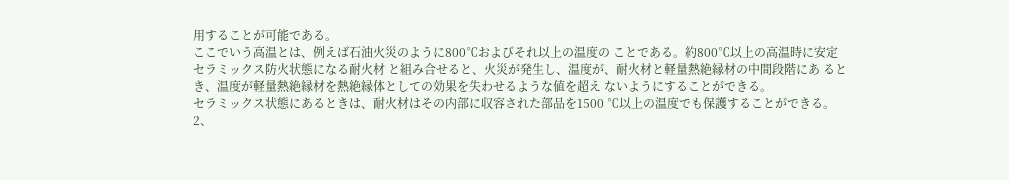用することが可能である。
ここでいう高温とは、例えば石油火災のように800℃およびそれ以上の温度の ことである。約800℃以上の高温時に安定セラミックス防火状態になる耐火材 と組み合せると、火災が発生し、温度が、耐火材と軽量熱絶縁材の中間段階にあ るとき、温度が軽量熱絶縁材を熱絶縁体としての効果を失わせるような値を超え ないようにすることができる。
セラミックス状態にあるときは、耐火材はその内部に収容された部品を1500 ℃以上の温度でも保護することができる。
2、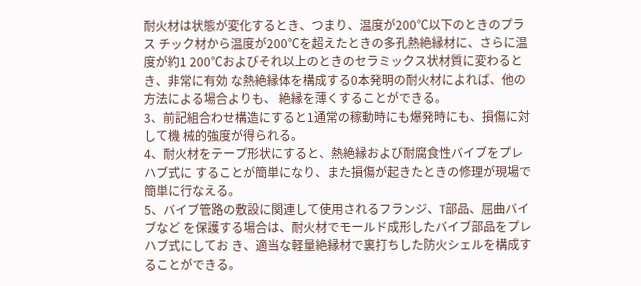耐火材は状態が変化するとき、つまり、温度が200℃以下のときのプラス チック材から温度が200℃を超えたときの多孔熱絶縁材に、さらに温度が約1 200℃およびそれ以上のときのセラミックス状材質に変わるとき、非常に有効 な熱絶縁体を構成する0本発明の耐火材によれば、他の方法による場合よりも、 絶縁を薄くすることができる。
3、前記組合わせ構造にすると1通常の稼動時にも爆発時にも、損傷に対して機 械的強度が得られる。
4、耐火材をテープ形状にすると、熱絶縁および耐腐食性バイブをプレハブ式に することが簡単になり、また損傷が起きたときの修理が現場で簡単に行なえる。
5、バイブ管路の敷設に関連して使用されるフランジ、T部品、屈曲バイブなど を保護する場合は、耐火材でモールド成形したバイブ部品をプレハブ式にしてお き、適当な軽量絶縁材で裏打ちした防火シェルを構成することができる。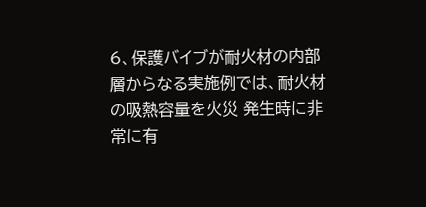6、保護バイブが耐火材の内部層からなる実施例では、耐火材の吸熱容量を火災 発生時に非常に有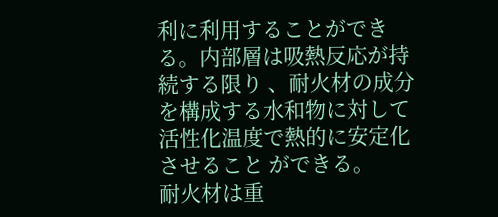利に利用することができる。内部層は吸熱反応が持続する限り 、耐火材の成分を構成する水和物に対して活性化温度で熱的に安定化させること ができる。
耐火材は重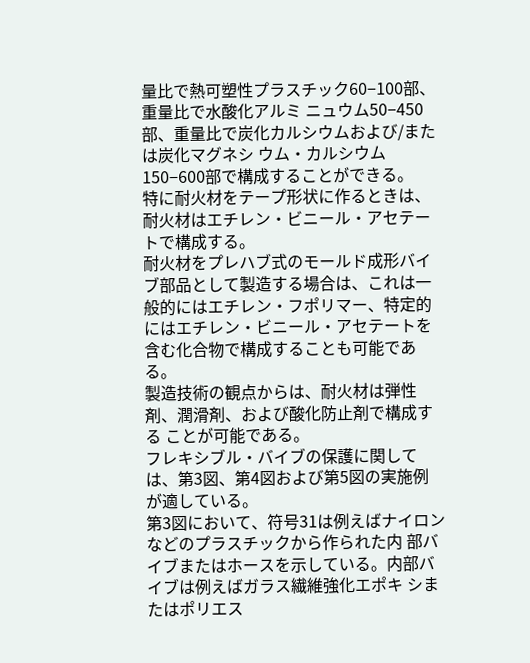量比で熱可塑性プラスチック60−100部、重量比で水酸化アルミ ニュウム50−450部、重量比で炭化カルシウムおよび/または炭化マグネシ ウム・カルシウム150−600部で構成することができる。
特に耐火材をテープ形状に作るときは、耐火材はエチレン・ビニール・アセテー トで構成する。
耐火材をプレハブ式のモールド成形バイブ部品として製造する場合は、これは一 般的にはエチレン・フポリマー、特定的にはエチレン・ビニール・アセテートを 含む化合物で構成することも可能である。
製造技術の観点からは、耐火材は弾性剤、潤滑剤、および酸化防止剤で構成する ことが可能である。
フレキシブル・バイブの保護に関しては、第3図、第4図および第5図の実施例 が適している。
第3図において、符号31は例えばナイロンなどのプラスチックから作られた内 部バイブまたはホースを示している。内部バイブは例えばガラス繊維強化エポキ シまたはポリエス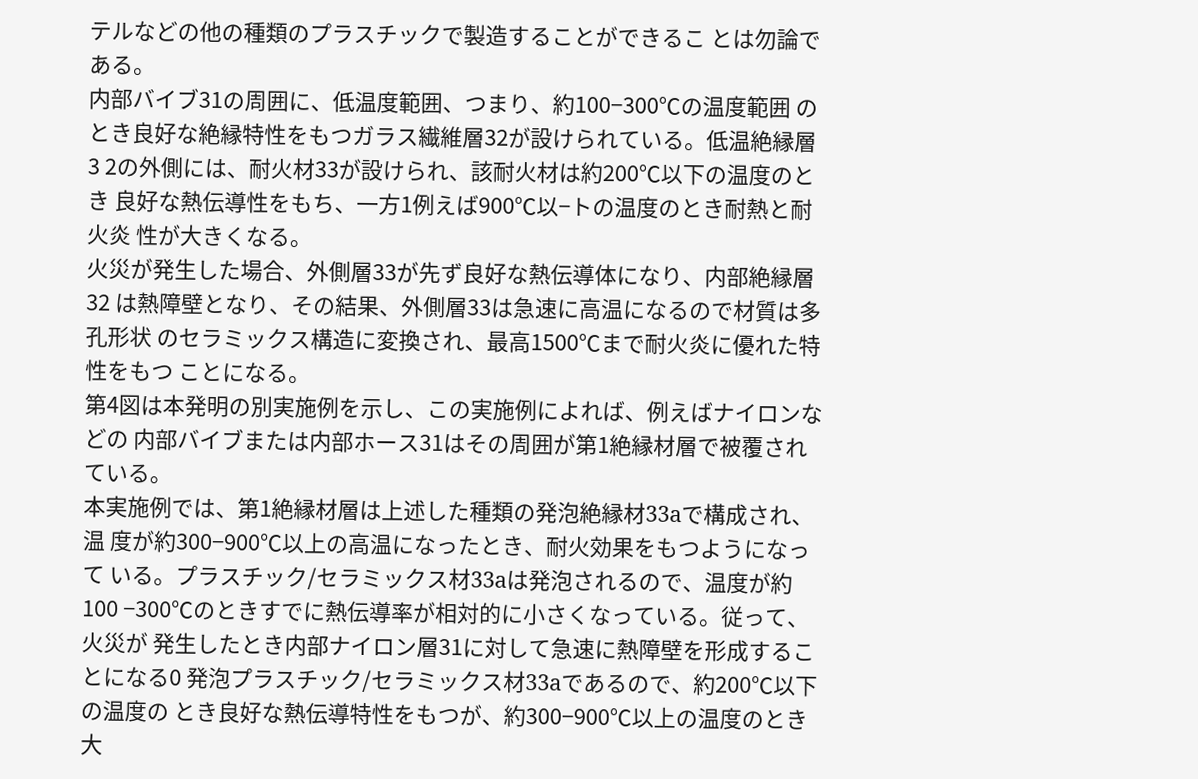テルなどの他の種類のプラスチックで製造することができるこ とは勿論である。
内部バイブ31の周囲に、低温度範囲、つまり、約100−300℃の温度範囲 のとき良好な絶縁特性をもつガラス繊維層32が設けられている。低温絶縁層3 2の外側には、耐火材33が設けられ、該耐火材は約200℃以下の温度のとき 良好な熱伝導性をもち、一方1例えば900℃以−トの温度のとき耐熱と耐火炎 性が大きくなる。
火災が発生した場合、外側層33が先ず良好な熱伝導体になり、内部絶縁層32 は熱障壁となり、その結果、外側層33は急速に高温になるので材質は多孔形状 のセラミックス構造に変換され、最高1500℃まで耐火炎に優れた特性をもつ ことになる。
第4図は本発明の別実施例を示し、この実施例によれば、例えばナイロンなどの 内部バイブまたは内部ホース31はその周囲が第1絶縁材層で被覆されている。
本実施例では、第1絶縁材層は上述した種類の発泡絶縁材33aで構成され、温 度が約300−900℃以上の高温になったとき、耐火効果をもつようになって いる。プラスチック/セラミックス材33aは発泡されるので、温度が約100 −300℃のときすでに熱伝導率が相対的に小さくなっている。従って、火災が 発生したとき内部ナイロン層31に対して急速に熱障壁を形成することになる0 発泡プラスチック/セラミックス材33aであるので、約200℃以下の温度の とき良好な熱伝導特性をもつが、約300−900℃以上の温度のとき大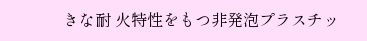きな耐 火特性をもつ非発泡プラスチッ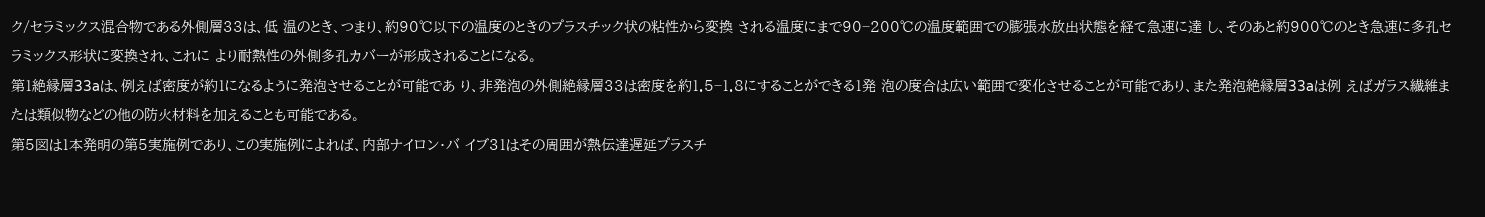ク/セラミックス混合物である外側層33は、低 温のとき、つまり、約90℃以下の温度のときのプラスチック状の粘性から変換 される温度にまで90−200℃の温度範囲での膨張水放出状態を経て急速に達 し、そのあと約900℃のとき急速に多孔セラミックス形状に変換され、これに より耐熱性の外側多孔カバーが形成されることになる。
第1絶縁層33aは、例えば密度が約1になるように発泡させることが可能であ り、非発泡の外側絶縁層33は密度を約1.5−1.8にすることができる1発 泡の度合は広い範囲で変化させることが可能であり、また発泡絶縁層33aは例 えばガラス繊維または類似物などの他の防火材料を加えることも可能である。
第5図は1本発明の第5実施例であり、この実施例によれば、内部ナイロン・バ イブ31はその周囲が熱伝達遅延プラスチ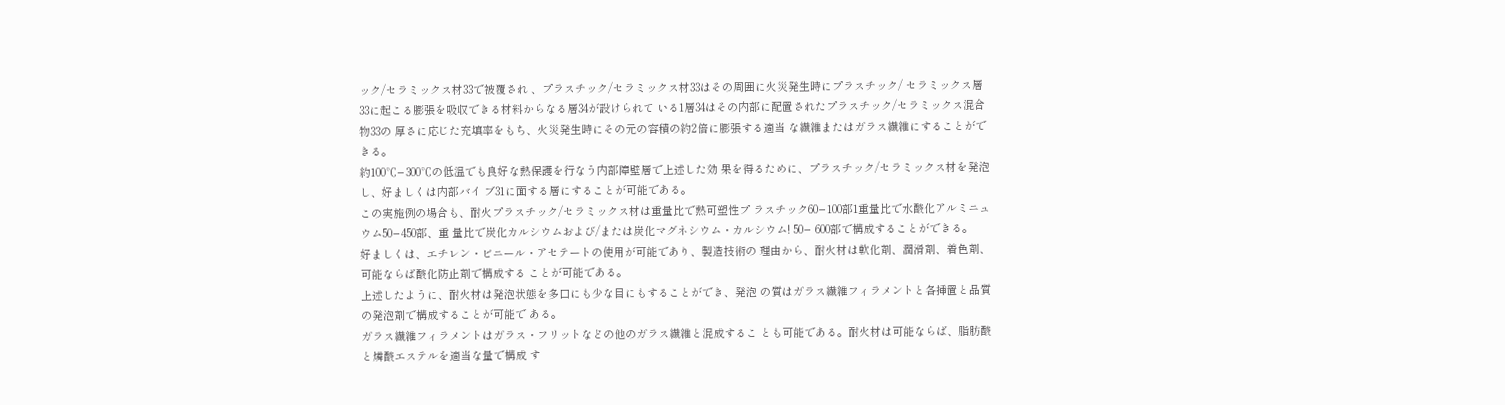ック/セラミックス材33で被覆され 、プラスチック/セラミックス材33はその周囲に火災発生時にプラスチック/ セラミックス層33に起こる膨張を吸収できる材料からなる層34が設けられて いる1層34はその内部に配置されたプラスチック/セラミックス混合物33の 厚さに応じた充填率をもち、火災発生時にその元の容積の約2倍に膨張する適当 な繊維またはガラス繊維にすることができる。
約100℃−300℃の低温でも良好な熱保護を行なう内部障壁層で上述した効 果を得るために、プラスチック/セラミックス材を発泡し、好ましくは内部バイ ブ31に面する層にすることが可能である。
この実施例の場合も、耐火プラスチック/セラミックス材は重量比で熱可塑性プ ラスチック60−100部1重量比で水酸化アルミニュウム50−450部、重 量比で炭化カルシウムおよび/または炭化マグネシウム・カルシウム! 50− 600部で構成することができる。
好ましくは、エチレン・ビニール・アセテートの使用が可能であり、製造技術の 理由から、耐火材は軟化剤、潤滑剤、着色剤、可能ならば酸化防止剤で構成する ことが可能である。
上述したように、耐火材は発泡状態を多口にも少な目にもすることができ、発泡 の質はガラス繊維フィラメントと各挿置と品質の発泡剤で構成することが可能で ある。
ガラス繊維フィラメントはガラス・フリットなどの他のガラス繊維と混成するこ とも可能である。耐火材は可能ならば、脂肪酸と燐酸エステルを適当な量で構成 す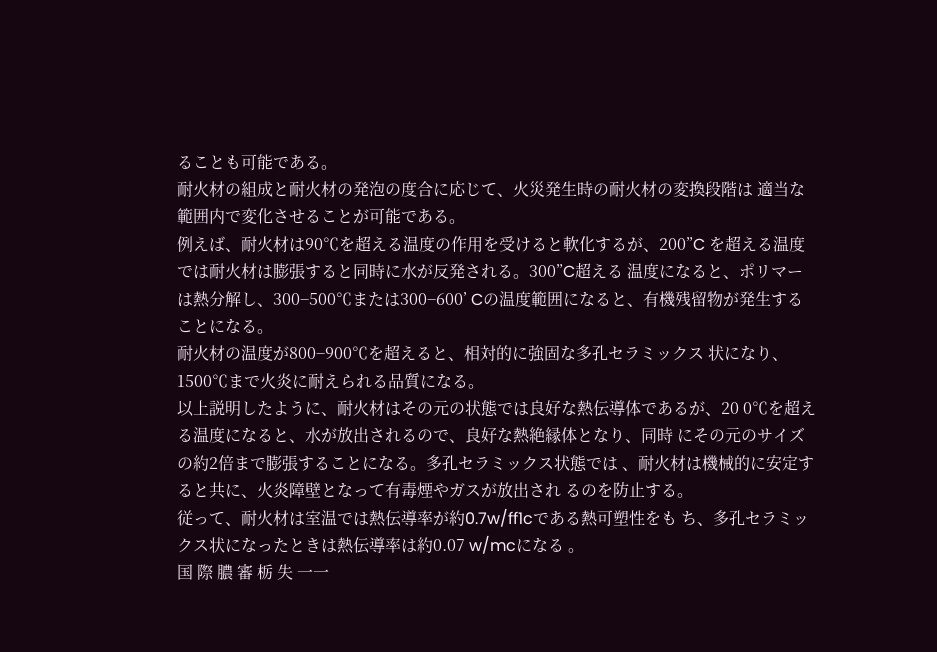ることも可能である。
耐火材の組成と耐火材の発泡の度合に応じて、火災発生時の耐火材の変換段階は 適当な範囲内で変化させることが可能である。
例えば、耐火材は90℃を超える温度の作用を受けると軟化するが、200”C を超える温度では耐火材は膨張すると同時に水が反発される。300”C超える 温度になると、ポリマーは熱分解し、300−500℃または300−600’ Cの温度範囲になると、有機残留物が発生することになる。
耐火材の温度が800−900℃を超えると、相対的に強固な多孔セラミックス 状になり、1500℃まで火炎に耐えられる品質になる。
以上説明したように、耐火材はその元の状態では良好な熱伝導体であるが、20 0℃を超える温度になると、水が放出されるので、良好な熱絶縁体となり、同時 にその元のサイズの約2倍まで膨張することになる。多孔セラミックス状態では 、耐火材は機械的に安定すると共に、火炎障壁となって有毒煙やガスが放出され るのを防止する。
従って、耐火材は室温では熱伝導率が約0.7w/ff1cである熱可塑性をも ち、多孔セラミックス状になったときは熱伝導率は約0.07 w/mcになる 。
国 際 膿 審 栃 失 一一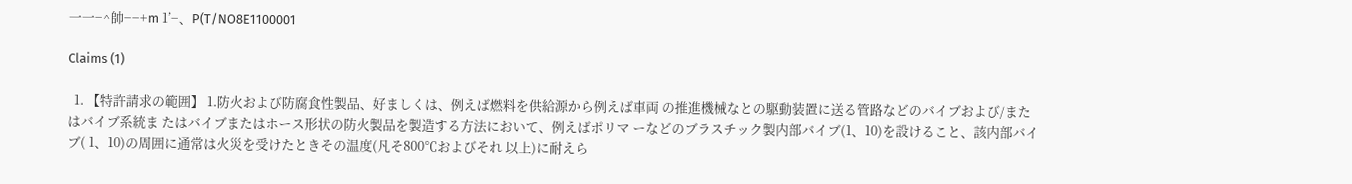一一−^帥−−+m 1’−、P(T/NO8E1100001

Claims (1)

  1. 【特許請求の範囲】 1.防火および防腐食性製品、好ましくは、例えば燃料を供給源から例えば車両 の推進機械なとの駆動装置に送る管路などのバイブおよび/またはバイブ系統ま たはバイブまたはホース形状の防火製品を製造する方法において、例えばポリマ ーなどのブラスチック製内部バイブ(1、10)を設けること、該内部バイブ( 1、10)の周囲に通常は火災を受けたときその温度(凡そ800℃およびそれ 以上)に耐えら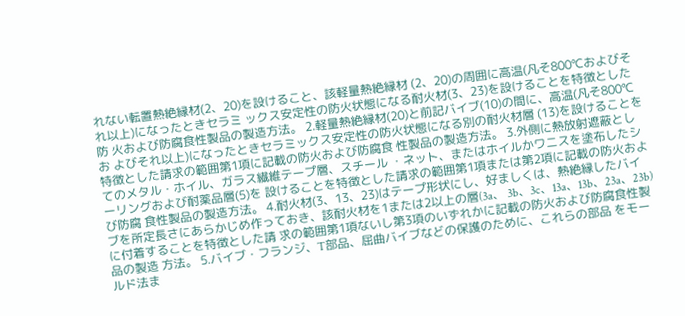れない転置熱絶縁材(2、20)を設けること、該軽量熱絶縁材 (2、20)の周囲に高温(凡そ800℃およびそれ以上)になったときセラミ ックス安定性の防火状態になる耐火材(3、23)を設けることを特徴とした防 火および防腐食性製品の製造方法。 2.軽量熱絶縁材(20)と前記バイブ(10)の間に、高温(凡そ800℃お よびそれ以上)になったときセラミックス安定性の防火状態になる別の耐火材層 (13)を設けることを特徴とした請求の範囲第1項に記載の防火および防腐食 性製品の製造方法。 3.外側に熱放射遮蔽としてのメタル・ホイル、ガラス繊維テープ層、スチール ・ネット、またはホイルかワニスを塗布したシーリングおよび耐薬品層(5)を 設けることを特徴とした請求の範囲第1項または第2項に記載の防火および防腐 食性製品の製造方法。 4.耐火材(3、13、23)はテープ形状にし、好ましくは、熱絶縁したバイ ブを所定長さにあらかじめ作っておき、該耐火材を1または2以上の層(3a、 3b、3c、13a、13b、23a、23b)に付着することを特徴とした請 求の範囲第1項ないし第3項のいずれかに記載の防火および防腐食性製品の製造 方法。 5.バイブ・フランジ、T部品、屈曲バイブなどの保護のために、これらの部品 をモールド法ま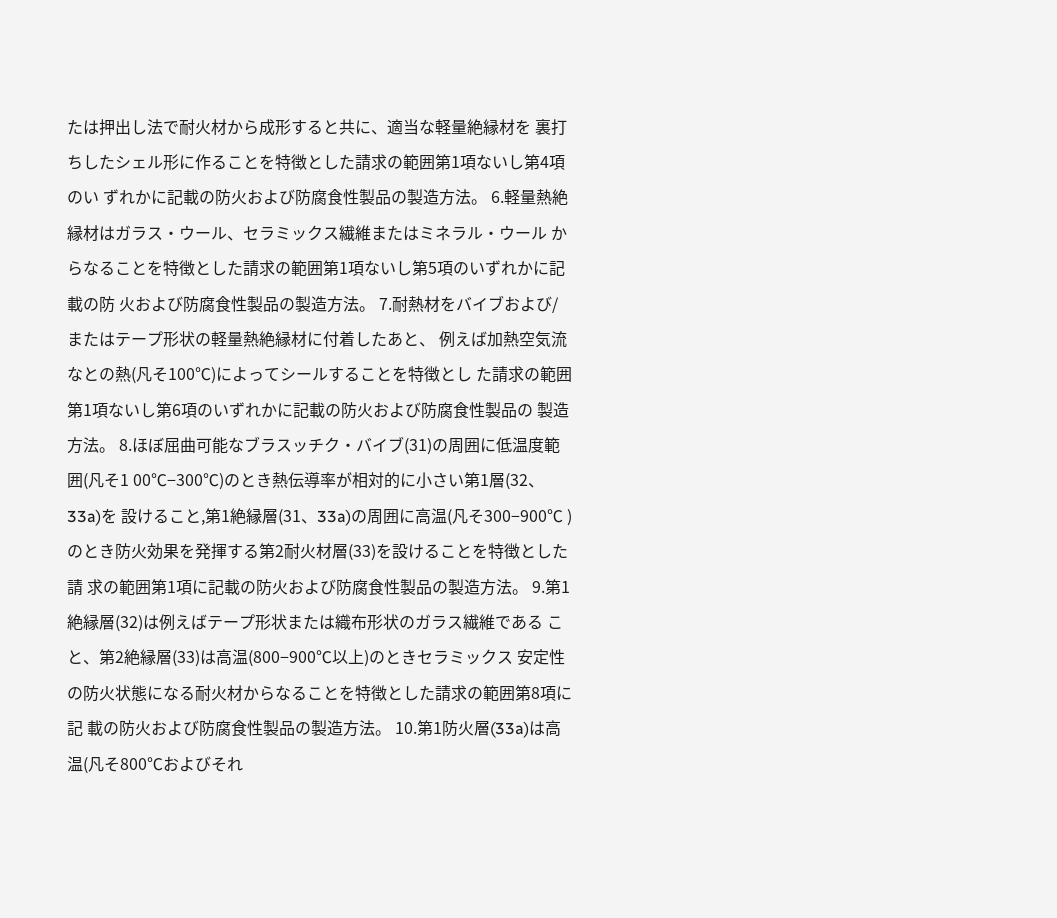たは押出し法で耐火材から成形すると共に、適当な軽量絶縁材を 裏打ちしたシェル形に作ることを特徴とした請求の範囲第1項ないし第4項のい ずれかに記載の防火および防腐食性製品の製造方法。 6.軽量熱絶縁材はガラス・ウール、セラミックス繊維またはミネラル・ウール からなることを特徴とした請求の範囲第1項ないし第5項のいずれかに記載の防 火および防腐食性製品の製造方法。 7.耐熱材をバイブおよび/またはテープ形状の軽量熱絶縁材に付着したあと、 例えば加熱空気流なとの熱(凡そ100℃)によってシールすることを特徴とし た請求の範囲第1項ないし第6項のいずれかに記載の防火および防腐食性製品の 製造方法。 8.ほぼ屈曲可能なブラスッチク・バイブ(31)の周囲に低温度範囲(凡そ1 00℃−300℃)のとき熱伝導率が相対的に小さい第1層(32、33a)を 設けること,第1絶縁層(31、33a)の周囲に高温(凡そ300−900℃ )のとき防火効果を発揮する第2耐火材層(33)を設けることを特徴とした請 求の範囲第1項に記載の防火および防腐食性製品の製造方法。 9.第1絶縁層(32)は例えばテープ形状または織布形状のガラス繊維である こと、第2絶縁層(33)は高温(800−900℃以上)のときセラミックス 安定性の防火状態になる耐火材からなることを特徴とした請求の範囲第8項に記 載の防火および防腐食性製品の製造方法。 10.第1防火層(33a)は高温(凡そ800℃およびそれ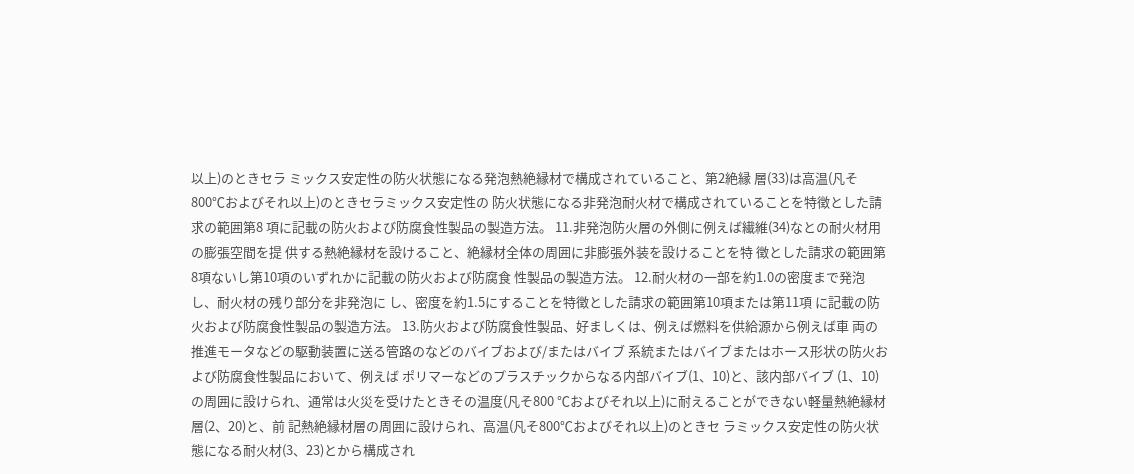以上)のときセラ ミックス安定性の防火状態になる発泡熱絶縁材で構成されていること、第2絶縁 層(33)は高温(凡そ800℃およびそれ以上)のときセラミックス安定性の 防火状態になる非発泡耐火材で構成されていることを特徴とした請求の範囲第8 項に記載の防火および防腐食性製品の製造方法。 11.非発泡防火層の外側に例えば繊維(34)なとの耐火材用の膨張空間を提 供する熱絶縁材を設けること、絶縁材全体の周囲に非膨張外装を設けることを特 徴とした請求の範囲第8項ないし第10項のいずれかに記載の防火および防腐食 性製品の製造方法。 12.耐火材の一部を約1.0の密度まで発泡し、耐火材の残り部分を非発泡に し、密度を約1.5にすることを特徴とした請求の範囲第10項または第11項 に記載の防火および防腐食性製品の製造方法。 13.防火および防腐食性製品、好ましくは、例えば燃料を供給源から例えば車 両の推進モータなどの駆動装置に送る管路のなどのバイブおよび/またはバイブ 系統またはバイブまたはホース形状の防火および防腐食性製品において、例えば ポリマーなどのプラスチックからなる内部バイブ(1、10)と、該内部バイブ (1、10)の周囲に設けられ、通常は火災を受けたときその温度(凡そ800 ℃およびそれ以上)に耐えることができない軽量熱絶縁材層(2、20)と、前 記熱絶縁材層の周囲に設けられ、高温(凡そ800℃およびそれ以上)のときセ ラミックス安定性の防火状態になる耐火材(3、23)とから構成され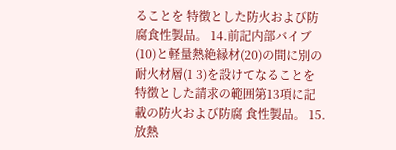ることを 特徴とした防火および防腐食性製品。 14.前記内部バイブ(10)と軽量熱絶縁材(20)の間に別の耐火材層(1 3)を設けてなることを特徴とした請求の範囲第13項に記載の防火および防腐 食性製品。 15.放熱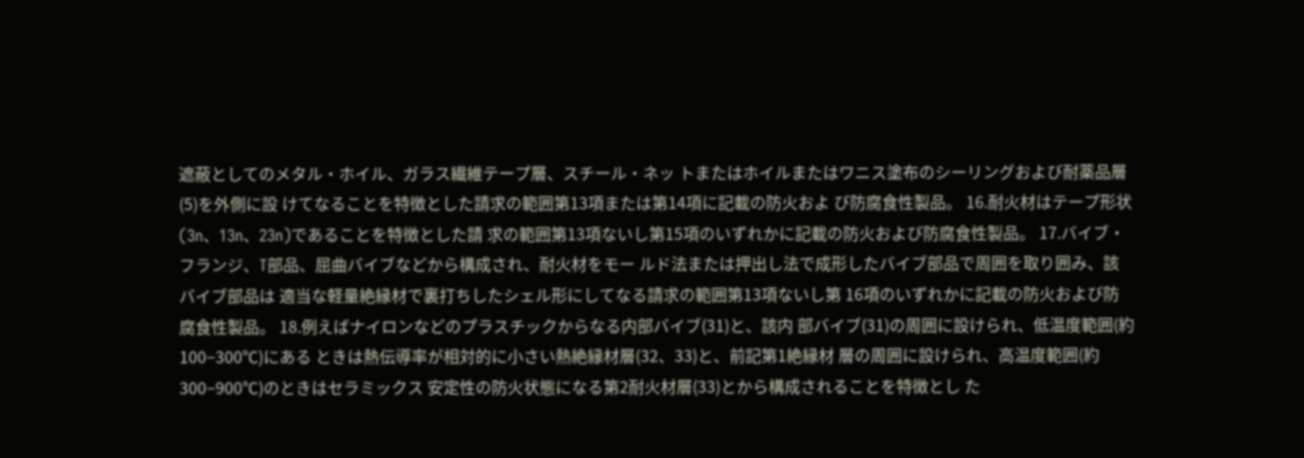遮蔽としてのメタル・ホイル、ガラス繊維テープ層、スチール・ネッ トまたはホイルまたはワニス塗布のシーリングおよび耐薬品層(5)を外側に設 けてなることを特徴とした請求の範囲第13項または第14項に記載の防火およ び防腐食性製品。 16.耐火材はテープ形状(3n、13n、23n)であることを特徴とした請 求の範囲第13項ないし第15項のいずれかに記載の防火および防腐食性製品。 17.バイブ・フランジ、T部品、屈曲バイブなどから構成され、耐火材をモー ルド法または押出し法で成形したバイブ部品で周囲を取り囲み、該バイブ部品は 適当な軽量絶縁材で裏打ちしたシェル形にしてなる請求の範囲第13項ないし第 16項のいずれかに記載の防火および防腐食性製品。 18.例えばナイロンなどのプラスチックからなる内部バイブ(31)と、該内 部バイブ(31)の周囲に設けられ、低温度範囲(約100−300℃)にある ときは熱伝導率が相対的に小さい熱絶縁材層(32、33)と、前記第1絶縁材 層の周囲に設けられ、高温度範囲(約300−900℃)のときはセラミックス 安定性の防火状態になる第2耐火材層(33)とから構成されることを特徴とし た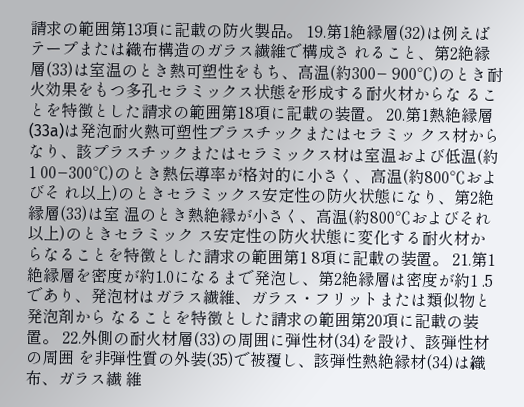請求の範囲第13項に記載の防火製品。 19.第1絶縁層(32)は例えばテープまたは織布構造のガラス繊維で構成さ れること、第2絶縁層(33)は室温のとき熱可塑性をもち、高温(約300− 900℃)のとき耐火効果をもつ多孔セラミックス状態を形成する耐火材からな ることを特徴とした請求の範囲第18項に記載の装置。 20.第1熱絶縁層(33a)は発泡耐火熱可塑性プラスチックまたはセラミッ クス材からなり、該プラスチックまたはセラミックス材は室温および低温(約1 00−300℃)のとき熱伝導率が格対的に小さく、高温(約800℃およびそ れ以上)のときセラミックス安定性の防火状態になり、第2絶縁層(33)は室 温のとき熱絶縁が小さく、高温(約800℃およびそれ以上)のときセラミック ス安定性の防火状態に変化する耐火材からなることを特徴とした請求の範囲第1 8項に記載の装置。 21.第1絶縁層を密度が約1.0になるまで発泡し、第2絶縁層は密度が約1 .5であり、発泡材はガラス繊維、ガラス・フリットまたは類似物と発泡剤から なることを特徴とした請求の範囲第20項に記載の装置。 22.外側の耐火材層(33)の周囲に弾性材(34)を設け、該弾性材の周囲 を非弾性質の外装(35)で被覆し、該弾性熱絶縁材(34)は織布、ガラス繊 維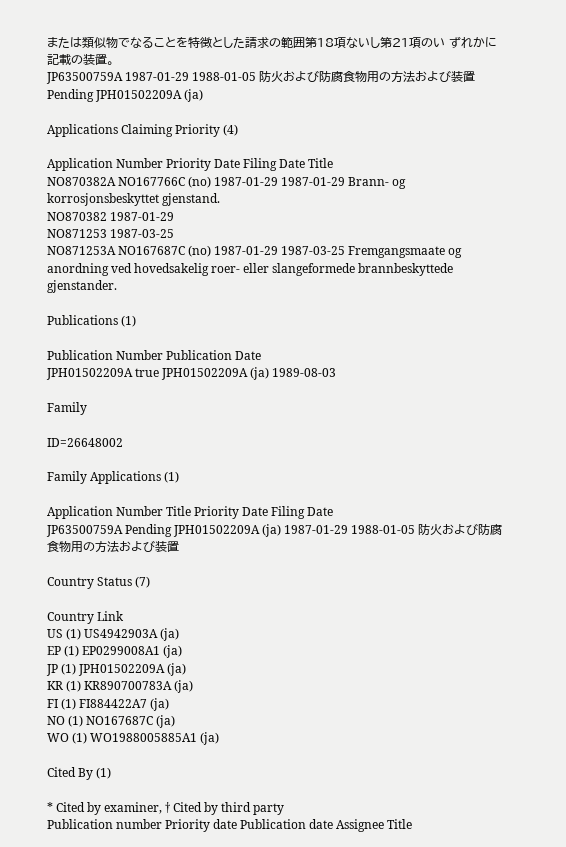または類似物でなることを特徴とした請求の範囲第18項ないし第21項のい ずれかに記載の装置。
JP63500759A 1987-01-29 1988-01-05 防火および防腐食物用の方法および装置 Pending JPH01502209A (ja)

Applications Claiming Priority (4)

Application Number Priority Date Filing Date Title
NO870382A NO167766C (no) 1987-01-29 1987-01-29 Brann- og korrosjonsbeskyttet gjenstand.
NO870382 1987-01-29
NO871253 1987-03-25
NO871253A NO167687C (no) 1987-01-29 1987-03-25 Fremgangsmaate og anordning ved hovedsakelig roer- eller slangeformede brannbeskyttede gjenstander.

Publications (1)

Publication Number Publication Date
JPH01502209A true JPH01502209A (ja) 1989-08-03

Family

ID=26648002

Family Applications (1)

Application Number Title Priority Date Filing Date
JP63500759A Pending JPH01502209A (ja) 1987-01-29 1988-01-05 防火および防腐食物用の方法および装置

Country Status (7)

Country Link
US (1) US4942903A (ja)
EP (1) EP0299008A1 (ja)
JP (1) JPH01502209A (ja)
KR (1) KR890700783A (ja)
FI (1) FI884422A7 (ja)
NO (1) NO167687C (ja)
WO (1) WO1988005885A1 (ja)

Cited By (1)

* Cited by examiner, † Cited by third party
Publication number Priority date Publication date Assignee Title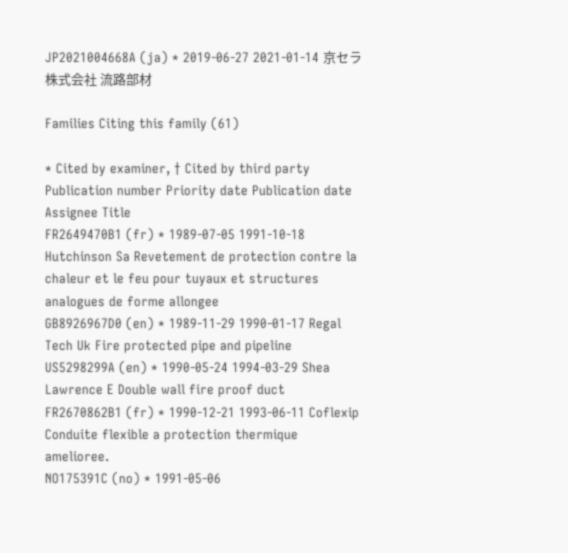JP2021004668A (ja) * 2019-06-27 2021-01-14 京セラ株式会社 流路部材

Families Citing this family (61)

* Cited by examiner, † Cited by third party
Publication number Priority date Publication date Assignee Title
FR2649470B1 (fr) * 1989-07-05 1991-10-18 Hutchinson Sa Revetement de protection contre la chaleur et le feu pour tuyaux et structures analogues de forme allongee
GB8926967D0 (en) * 1989-11-29 1990-01-17 Regal Tech Uk Fire protected pipe and pipeline
US5298299A (en) * 1990-05-24 1994-03-29 Shea Lawrence E Double wall fire proof duct
FR2670862B1 (fr) * 1990-12-21 1993-06-11 Coflexip Conduite flexible a protection thermique amelioree.
NO175391C (no) * 1991-05-06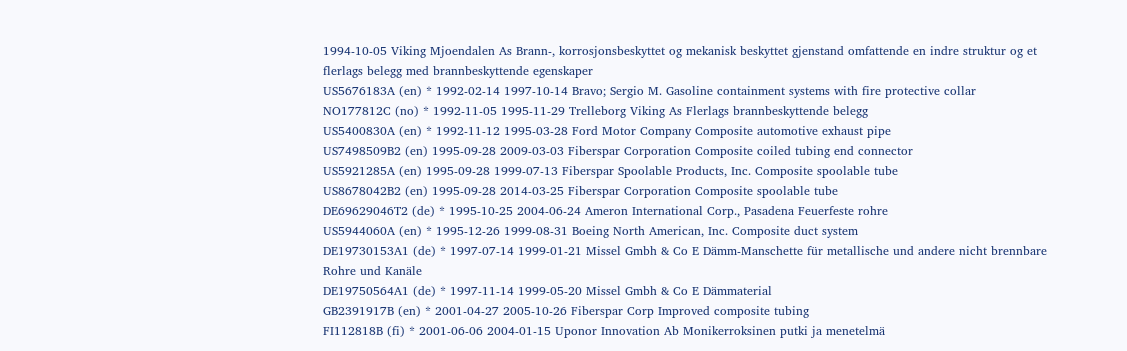1994-10-05 Viking Mjoendalen As Brann-, korrosjonsbeskyttet og mekanisk beskyttet gjenstand omfattende en indre struktur og et flerlags belegg med brannbeskyttende egenskaper
US5676183A (en) * 1992-02-14 1997-10-14 Bravo; Sergio M. Gasoline containment systems with fire protective collar
NO177812C (no) * 1992-11-05 1995-11-29 Trelleborg Viking As Flerlags brannbeskyttende belegg
US5400830A (en) * 1992-11-12 1995-03-28 Ford Motor Company Composite automotive exhaust pipe
US7498509B2 (en) 1995-09-28 2009-03-03 Fiberspar Corporation Composite coiled tubing end connector
US5921285A (en) 1995-09-28 1999-07-13 Fiberspar Spoolable Products, Inc. Composite spoolable tube
US8678042B2 (en) 1995-09-28 2014-03-25 Fiberspar Corporation Composite spoolable tube
DE69629046T2 (de) * 1995-10-25 2004-06-24 Ameron International Corp., Pasadena Feuerfeste rohre
US5944060A (en) * 1995-12-26 1999-08-31 Boeing North American, Inc. Composite duct system
DE19730153A1 (de) * 1997-07-14 1999-01-21 Missel Gmbh & Co E Dämm-Manschette für metallische und andere nicht brennbare Rohre und Kanäle
DE19750564A1 (de) * 1997-11-14 1999-05-20 Missel Gmbh & Co E Dämmaterial
GB2391917B (en) * 2001-04-27 2005-10-26 Fiberspar Corp Improved composite tubing
FI112818B (fi) * 2001-06-06 2004-01-15 Uponor Innovation Ab Monikerroksinen putki ja menetelmä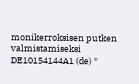monikerroksisen putken valmistamiseksi
DE10154144A1 (de) *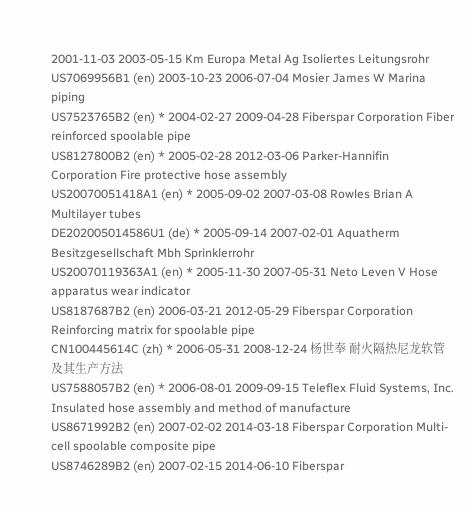2001-11-03 2003-05-15 Km Europa Metal Ag Isoliertes Leitungsrohr
US7069956B1 (en) 2003-10-23 2006-07-04 Mosier James W Marina piping
US7523765B2 (en) * 2004-02-27 2009-04-28 Fiberspar Corporation Fiber reinforced spoolable pipe
US8127800B2 (en) * 2005-02-28 2012-03-06 Parker-Hannifin Corporation Fire protective hose assembly
US20070051418A1 (en) * 2005-09-02 2007-03-08 Rowles Brian A Multilayer tubes
DE202005014586U1 (de) * 2005-09-14 2007-02-01 Aquatherm Besitzgesellschaft Mbh Sprinklerrohr
US20070119363A1 (en) * 2005-11-30 2007-05-31 Neto Leven V Hose apparatus wear indicator
US8187687B2 (en) 2006-03-21 2012-05-29 Fiberspar Corporation Reinforcing matrix for spoolable pipe
CN100445614C (zh) * 2006-05-31 2008-12-24 杨世奉 耐火隔热尼龙软管及其生产方法
US7588057B2 (en) * 2006-08-01 2009-09-15 Teleflex Fluid Systems, Inc. Insulated hose assembly and method of manufacture
US8671992B2 (en) 2007-02-02 2014-03-18 Fiberspar Corporation Multi-cell spoolable composite pipe
US8746289B2 (en) 2007-02-15 2014-06-10 Fiberspar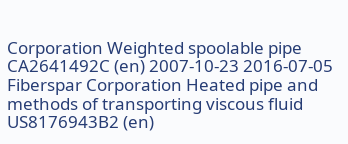Corporation Weighted spoolable pipe
CA2641492C (en) 2007-10-23 2016-07-05 Fiberspar Corporation Heated pipe and methods of transporting viscous fluid
US8176943B2 (en)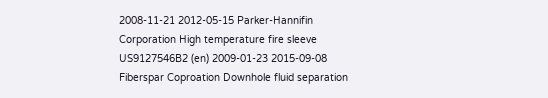2008-11-21 2012-05-15 Parker-Hannifin Corporation High temperature fire sleeve
US9127546B2 (en) 2009-01-23 2015-09-08 Fiberspar Coproation Downhole fluid separation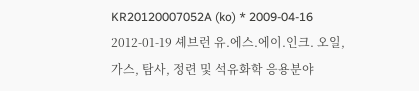KR20120007052A (ko) * 2009-04-16 2012-01-19 셰브런 유.에스.에이.인크. 오일, 가스, 탐사, 정련 및 석유화학 응용분야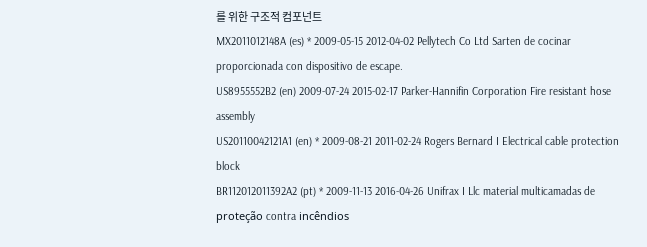를 위한 구조적 컴포넌트
MX2011012148A (es) * 2009-05-15 2012-04-02 Pellytech Co Ltd Sarten de cocinar proporcionada con dispositivo de escape.
US8955552B2 (en) 2009-07-24 2015-02-17 Parker-Hannifin Corporation Fire resistant hose assembly
US20110042121A1 (en) * 2009-08-21 2011-02-24 Rogers Bernard I Electrical cable protection block
BR112012011392A2 (pt) * 2009-11-13 2016-04-26 Unifrax I Llc material multicamadas de proteção contra incêndios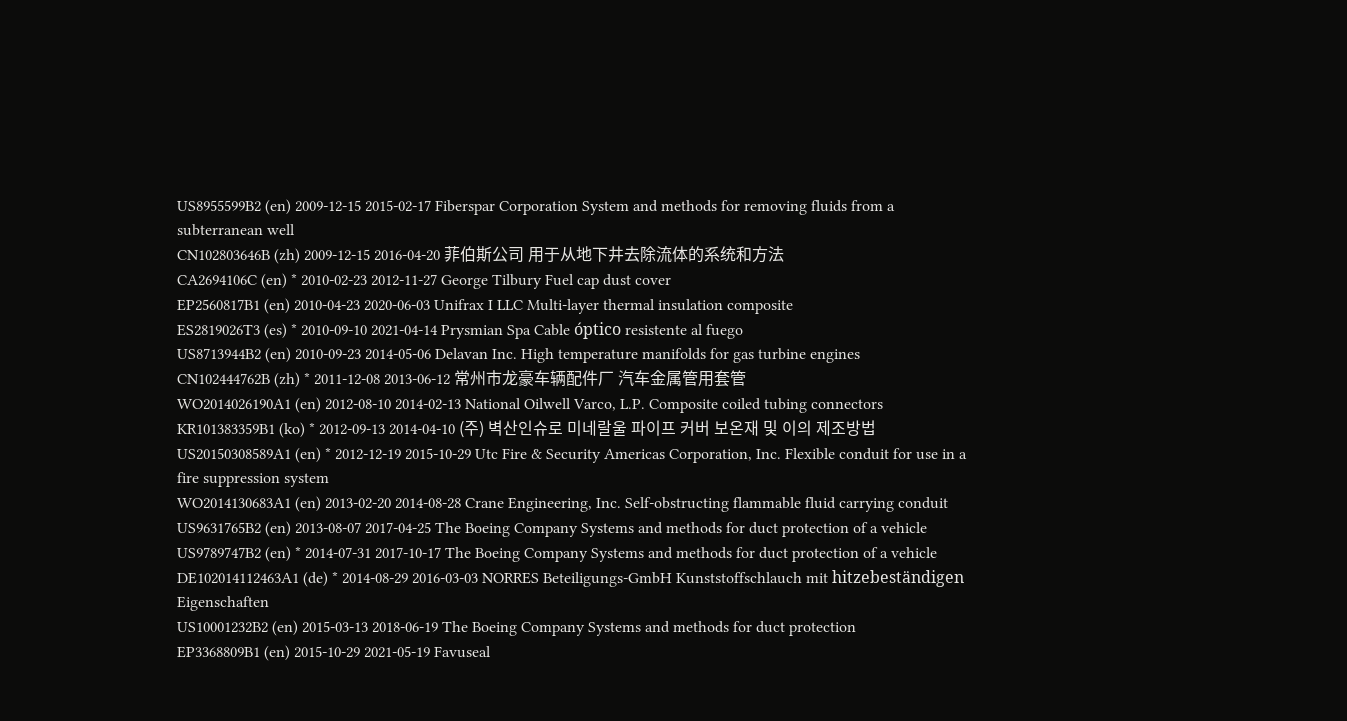US8955599B2 (en) 2009-12-15 2015-02-17 Fiberspar Corporation System and methods for removing fluids from a subterranean well
CN102803646B (zh) 2009-12-15 2016-04-20 菲伯斯公司 用于从地下井去除流体的系统和方法
CA2694106C (en) * 2010-02-23 2012-11-27 George Tilbury Fuel cap dust cover
EP2560817B1 (en) 2010-04-23 2020-06-03 Unifrax I LLC Multi-layer thermal insulation composite
ES2819026T3 (es) * 2010-09-10 2021-04-14 Prysmian Spa Cable óptico resistente al fuego
US8713944B2 (en) 2010-09-23 2014-05-06 Delavan Inc. High temperature manifolds for gas turbine engines
CN102444762B (zh) * 2011-12-08 2013-06-12 常州市龙豪车辆配件厂 汽车金属管用套管
WO2014026190A1 (en) 2012-08-10 2014-02-13 National Oilwell Varco, L.P. Composite coiled tubing connectors
KR101383359B1 (ko) * 2012-09-13 2014-04-10 (주) 벽산인슈로 미네랄울 파이프 커버 보온재 및 이의 제조방법
US20150308589A1 (en) * 2012-12-19 2015-10-29 Utc Fire & Security Americas Corporation, Inc. Flexible conduit for use in a fire suppression system
WO2014130683A1 (en) 2013-02-20 2014-08-28 Crane Engineering, Inc. Self-obstructing flammable fluid carrying conduit
US9631765B2 (en) 2013-08-07 2017-04-25 The Boeing Company Systems and methods for duct protection of a vehicle
US9789747B2 (en) * 2014-07-31 2017-10-17 The Boeing Company Systems and methods for duct protection of a vehicle
DE102014112463A1 (de) * 2014-08-29 2016-03-03 NORRES Beteiligungs-GmbH Kunststoffschlauch mit hitzebeständigen Eigenschaften
US10001232B2 (en) 2015-03-13 2018-06-19 The Boeing Company Systems and methods for duct protection
EP3368809B1 (en) 2015-10-29 2021-05-19 Favuseal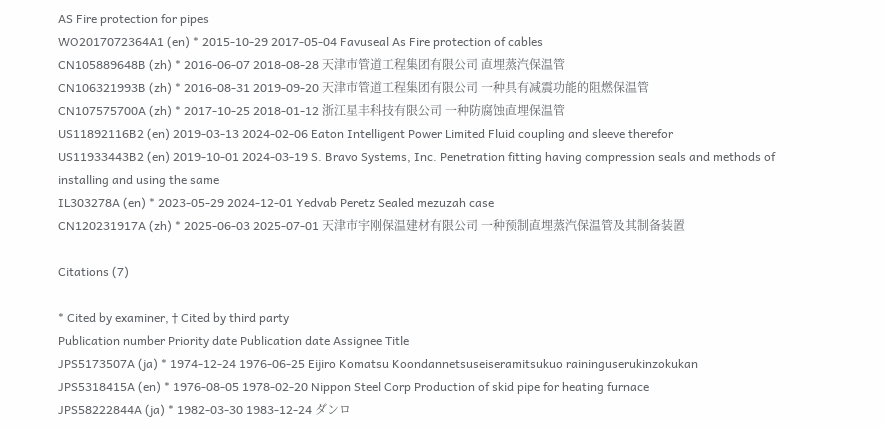AS Fire protection for pipes
WO2017072364A1 (en) * 2015-10-29 2017-05-04 Favuseal As Fire protection of cables
CN105889648B (zh) * 2016-06-07 2018-08-28 天津市管道工程集团有限公司 直埋蒸汽保温管
CN106321993B (zh) * 2016-08-31 2019-09-20 天津市管道工程集团有限公司 一种具有减震功能的阻燃保温管
CN107575700A (zh) * 2017-10-25 2018-01-12 浙江星丰科技有限公司 一种防腐蚀直埋保温管
US11892116B2 (en) 2019-03-13 2024-02-06 Eaton Intelligent Power Limited Fluid coupling and sleeve therefor
US11933443B2 (en) 2019-10-01 2024-03-19 S. Bravo Systems, Inc. Penetration fitting having compression seals and methods of installing and using the same
IL303278A (en) * 2023-05-29 2024-12-01 Yedvab Peretz Sealed mezuzah case
CN120231917A (zh) * 2025-06-03 2025-07-01 天津市宇刚保温建材有限公司 一种预制直埋蒸汽保温管及其制备装置

Citations (7)

* Cited by examiner, † Cited by third party
Publication number Priority date Publication date Assignee Title
JPS5173507A (ja) * 1974-12-24 1976-06-25 Eijiro Komatsu Koondannetsuseiseramitsukuo raininguserukinzokukan
JPS5318415A (en) * 1976-08-05 1978-02-20 Nippon Steel Corp Production of skid pipe for heating furnace
JPS58222844A (ja) * 1982-03-30 1983-12-24 ダンロ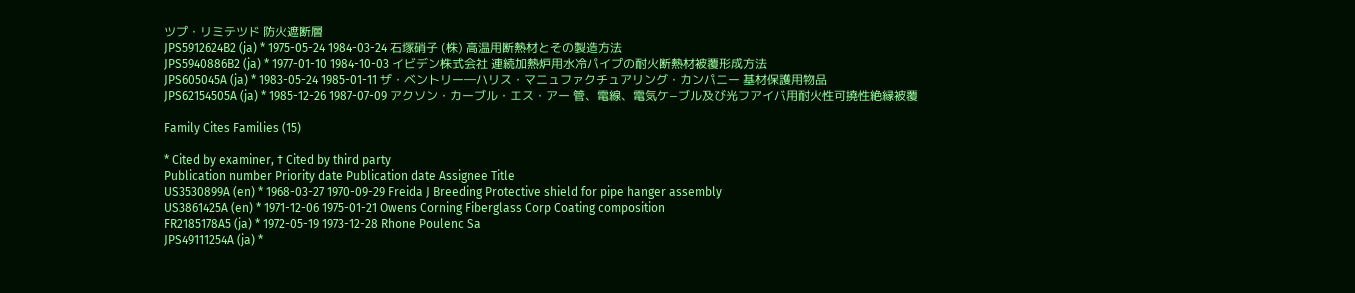ツプ・リミテツド 防火遮断層
JPS5912624B2 (ja) * 1975-05-24 1984-03-24 石塚硝子 (株) 高温用断熱材とその製造方法
JPS5940886B2 (ja) * 1977-01-10 1984-10-03 イビデン株式会社 連続加熱炉用水冷パイプの耐火断熱材被覆形成方法
JPS605045A (ja) * 1983-05-24 1985-01-11 ザ・ベントリー―ハリス・マニュファクチュアリング・カンパニー 基材保護用物品
JPS62154505A (ja) * 1985-12-26 1987-07-09 アクソン・カーブル・エス・アー 管、電線、電気ケ−ブル及び光フアイバ用耐火性可撓性絶縁被覆

Family Cites Families (15)

* Cited by examiner, † Cited by third party
Publication number Priority date Publication date Assignee Title
US3530899A (en) * 1968-03-27 1970-09-29 Freida J Breeding Protective shield for pipe hanger assembly
US3861425A (en) * 1971-12-06 1975-01-21 Owens Corning Fiberglass Corp Coating composition
FR2185178A5 (ja) * 1972-05-19 1973-12-28 Rhone Poulenc Sa
JPS49111254A (ja) *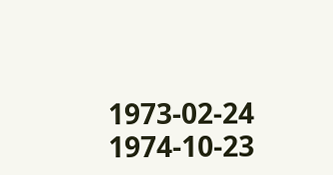1973-02-24 1974-10-23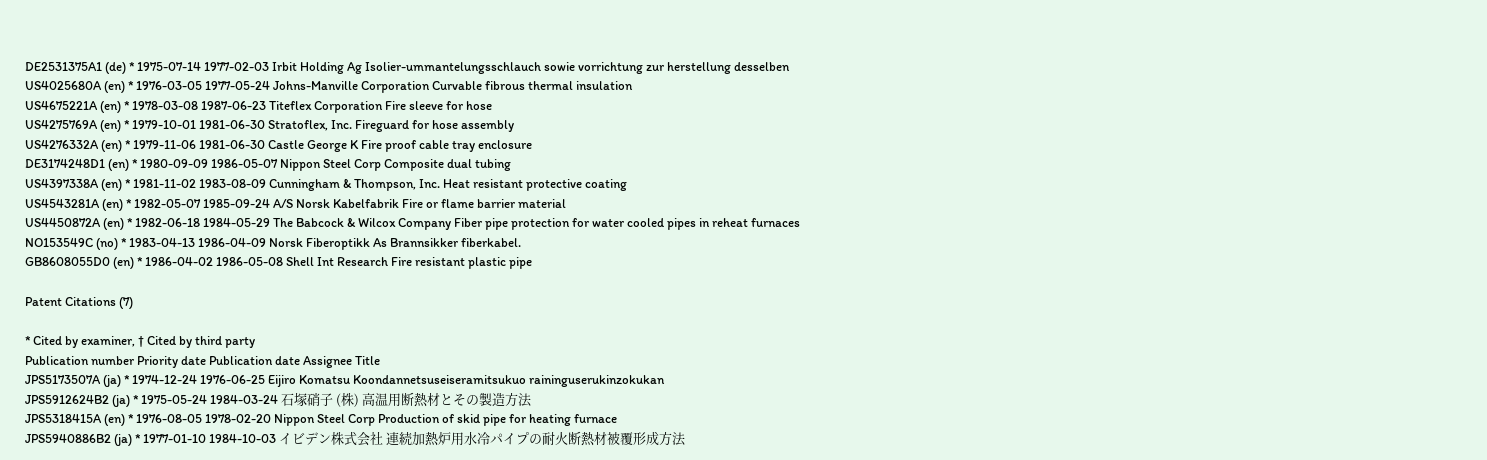DE2531375A1 (de) * 1975-07-14 1977-02-03 Irbit Holding Ag Isolier-ummantelungsschlauch sowie vorrichtung zur herstellung desselben
US4025680A (en) * 1976-03-05 1977-05-24 Johns-Manville Corporation Curvable fibrous thermal insulation
US4675221A (en) * 1978-03-08 1987-06-23 Titeflex Corporation Fire sleeve for hose
US4275769A (en) * 1979-10-01 1981-06-30 Stratoflex, Inc. Fireguard for hose assembly
US4276332A (en) * 1979-11-06 1981-06-30 Castle George K Fire proof cable tray enclosure
DE3174248D1 (en) * 1980-09-09 1986-05-07 Nippon Steel Corp Composite dual tubing
US4397338A (en) * 1981-11-02 1983-08-09 Cunningham & Thompson, Inc. Heat resistant protective coating
US4543281A (en) * 1982-05-07 1985-09-24 A/S Norsk Kabelfabrik Fire or flame barrier material
US4450872A (en) * 1982-06-18 1984-05-29 The Babcock & Wilcox Company Fiber pipe protection for water cooled pipes in reheat furnaces
NO153549C (no) * 1983-04-13 1986-04-09 Norsk Fiberoptikk As Brannsikker fiberkabel.
GB8608055D0 (en) * 1986-04-02 1986-05-08 Shell Int Research Fire resistant plastic pipe

Patent Citations (7)

* Cited by examiner, † Cited by third party
Publication number Priority date Publication date Assignee Title
JPS5173507A (ja) * 1974-12-24 1976-06-25 Eijiro Komatsu Koondannetsuseiseramitsukuo raininguserukinzokukan
JPS5912624B2 (ja) * 1975-05-24 1984-03-24 石塚硝子 (株) 高温用断熱材とその製造方法
JPS5318415A (en) * 1976-08-05 1978-02-20 Nippon Steel Corp Production of skid pipe for heating furnace
JPS5940886B2 (ja) * 1977-01-10 1984-10-03 イビデン株式会社 連続加熱炉用水冷パイプの耐火断熱材被覆形成方法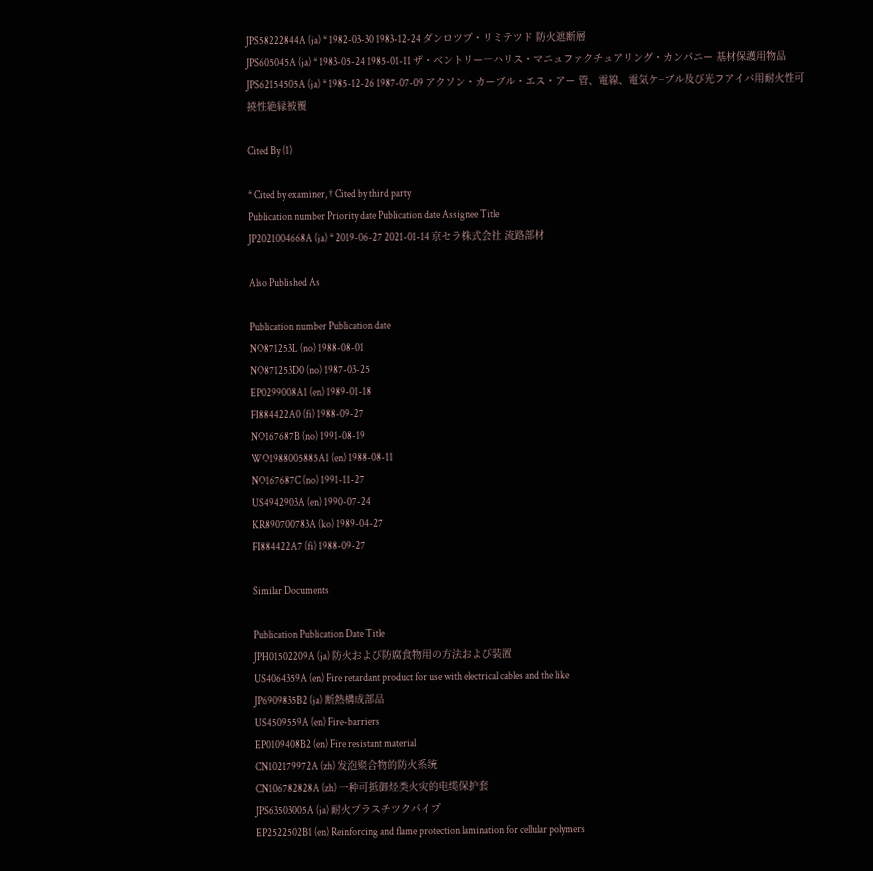JPS58222844A (ja) * 1982-03-30 1983-12-24 ダンロツプ・リミテツド 防火遮断層
JPS605045A (ja) * 1983-05-24 1985-01-11 ザ・ベントリー―ハリス・マニュファクチュアリング・カンパニー 基材保護用物品
JPS62154505A (ja) * 1985-12-26 1987-07-09 アクソン・カーブル・エス・アー 管、電線、電気ケ−ブル及び光フアイバ用耐火性可撓性絶縁被覆

Cited By (1)

* Cited by examiner, † Cited by third party
Publication number Priority date Publication date Assignee Title
JP2021004668A (ja) * 2019-06-27 2021-01-14 京セラ株式会社 流路部材

Also Published As

Publication number Publication date
NO871253L (no) 1988-08-01
NO871253D0 (no) 1987-03-25
EP0299008A1 (en) 1989-01-18
FI884422A0 (fi) 1988-09-27
NO167687B (no) 1991-08-19
WO1988005885A1 (en) 1988-08-11
NO167687C (no) 1991-11-27
US4942903A (en) 1990-07-24
KR890700783A (ko) 1989-04-27
FI884422A7 (fi) 1988-09-27

Similar Documents

Publication Publication Date Title
JPH01502209A (ja) 防火および防腐食物用の方法および装置
US4064359A (en) Fire retardant product for use with electrical cables and the like
JP6909835B2 (ja) 断熱構成部品
US4509559A (en) Fire-barriers
EP0109408B2 (en) Fire resistant material
CN102179972A (zh) 发泡聚合物的防火系统
CN106782828A (zh) 一种可抵御烃类火灾的电缆保护套
JPS63503005A (ja) 耐火プラスチツクパイプ
EP2522502B1 (en) Reinforcing and flame protection lamination for cellular polymers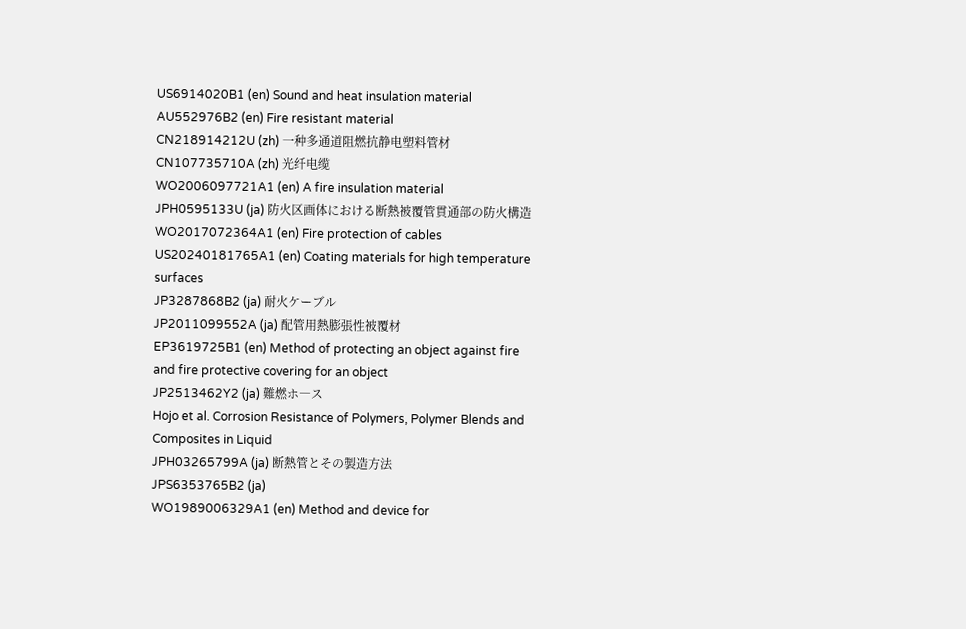US6914020B1 (en) Sound and heat insulation material
AU552976B2 (en) Fire resistant material
CN218914212U (zh) 一种多通道阻燃抗静电塑料管材
CN107735710A (zh) 光纤电缆
WO2006097721A1 (en) A fire insulation material
JPH0595133U (ja) 防火区画体における断熱被覆管貫通部の防火構造
WO2017072364A1 (en) Fire protection of cables
US20240181765A1 (en) Coating materials for high temperature surfaces
JP3287868B2 (ja) 耐火ケーブル
JP2011099552A (ja) 配管用熱膨張性被覆材
EP3619725B1 (en) Method of protecting an object against fire and fire protective covering for an object
JP2513462Y2 (ja) 難燃ホ―ス
Hojo et al. Corrosion Resistance of Polymers, Polymer Blends and Composites in Liquid
JPH03265799A (ja) 断熱管とその製造方法
JPS6353765B2 (ja)
WO1989006329A1 (en) Method and device for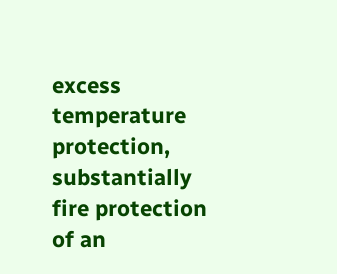excess temperature protection, substantially fire protection of an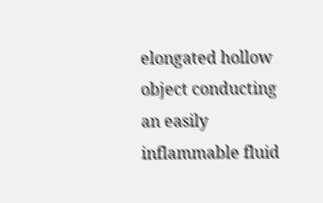elongated hollow object conducting an easily inflammable fluid